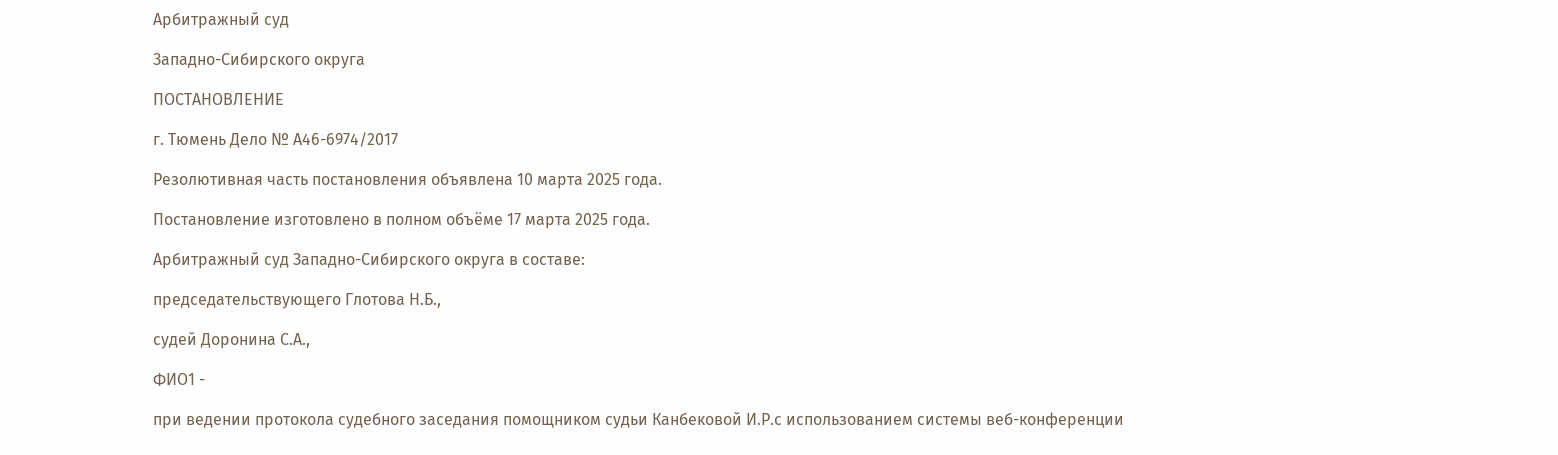Арбитражный суд

Западно-Сибирского округа

ПОСТАНОВЛЕНИЕ

г. Тюмень Дело № А46-6974/2017

Резолютивная часть постановления объявлена 10 марта 2025 года.

Постановление изготовлено в полном объёме 17 марта 2025 года.

Арбитражный суд Западно-Сибирского округа в составе:

председательствующего Глотова Н.Б.,

судей Доронина С.А.,

ФИО1 -

при ведении протокола судебного заседания помощником судьи Канбековой И.Р.с использованием системы веб-конференции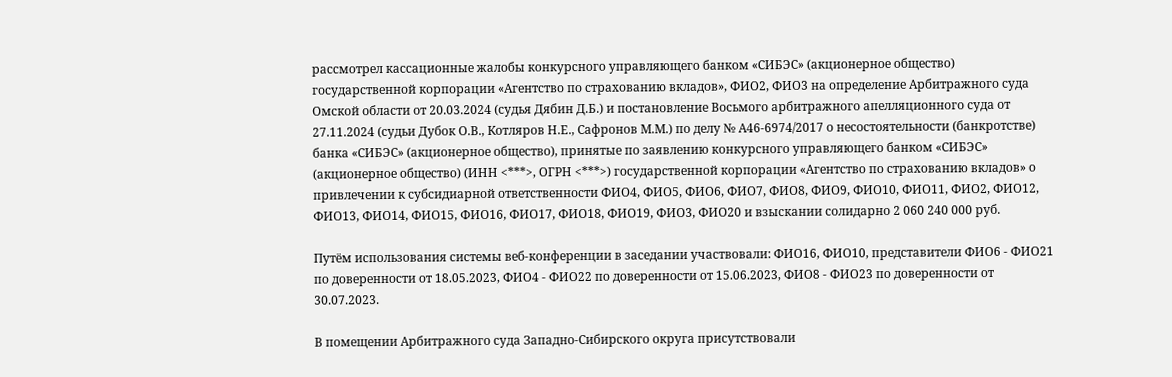рассмотрел кассационные жалобы конкурсного управляющего банком «СИБЭС» (акционерное общество) государственной корпорации «Агентство по страхованию вкладов», ФИО2, ФИО3 на определение Арбитражного суда Омской области от 20.03.2024 (судья Дябин Д.Б.) и постановление Восьмого арбитражного апелляционного суда от 27.11.2024 (судьи Дубок О.В., Котляров Н.Е., Сафронов М.М.) по делу № А46-6974/2017 о несостоятельности (банкротстве) банка «СИБЭС» (акционерное общество), принятые по заявлению конкурсного управляющего банком «СИБЭС» (акционерное общество) (ИНН <***>, ОГРН <***>) государственной корпорации «Агентство по страхованию вкладов» о привлечении к субсидиарной ответственности ФИО4, ФИО5, ФИО6, ФИО7, ФИО8, ФИО9, ФИО10, ФИО11, ФИО2, ФИО12, ФИО13, ФИО14, ФИО15, ФИО16, ФИО17, ФИО18, ФИО19, ФИО3, ФИО20 и взыскании солидарно 2 060 240 000 руб.

Путём использования системы веб-конференции в заседании участвовали: ФИО16, ФИО10, представители ФИО6 - ФИО21 по доверенности от 18.05.2023, ФИО4 - ФИО22 по доверенности от 15.06.2023, ФИО8 - ФИО23 по доверенности от 30.07.2023.

В помещении Арбитражного суда Западно-Сибирского округа присутствовали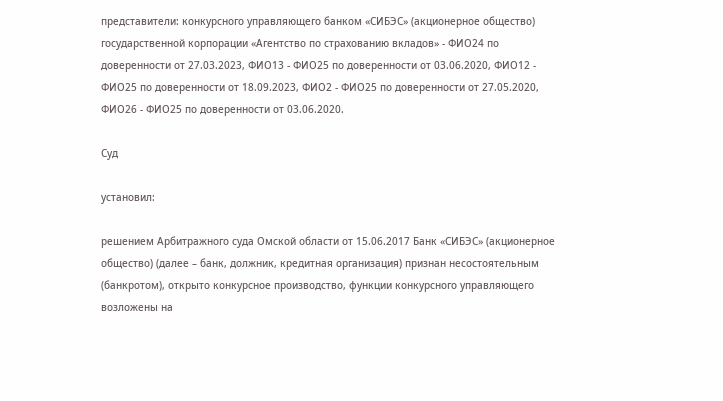представители: конкурсного управляющего банком «СИБЭС» (акционерное общество) государственной корпорации «Агентство по страхованию вкладов» - ФИО24 по доверенности от 27.03.2023, ФИО13 - ФИО25 по доверенности от 03.06.2020, ФИО12 - ФИО25 по доверенности от 18.09.2023, ФИО2 - ФИО25 по доверенности от 27.05.2020, ФИО26 - ФИО25 по доверенности от 03.06.2020.

Суд

установил:

решением Арбитражного суда Омской области от 15.06.2017 Банк «СИБЭС» (акционерное общество) (далее – банк, должник, кредитная организация) признан несостоятельным (банкротом), открыто конкурсное производство, функции конкурсного управляющего возложены на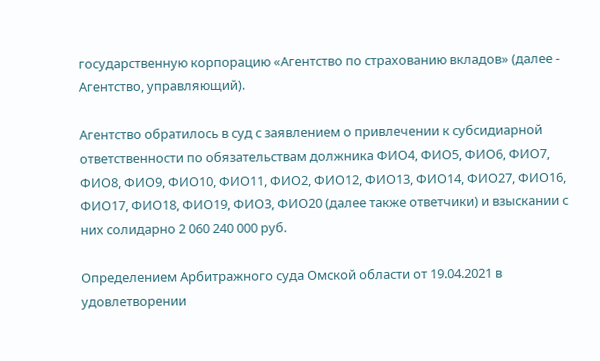государственную корпорацию «Агентство по страхованию вкладов» (далее - Агентство, управляющий).

Агентство обратилось в суд с заявлением о привлечении к субсидиарной ответственности по обязательствам должника ФИО4, ФИО5, ФИО6, ФИО7, ФИО8, ФИО9, ФИО10, ФИО11, ФИО2, ФИО12, ФИО13, ФИО14, ФИО27, ФИО16, ФИО17, ФИО18, ФИО19, ФИО3, ФИО20 (далее также ответчики) и взыскании с них солидарно 2 060 240 000 руб.

Определением Арбитражного суда Омской области от 19.04.2021 в удовлетворении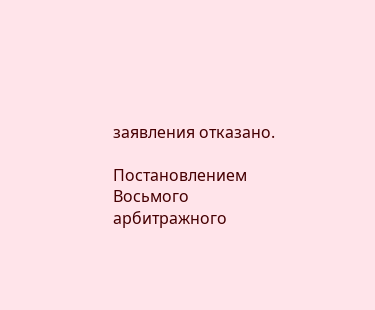заявления отказано.

Постановлением Восьмого арбитражного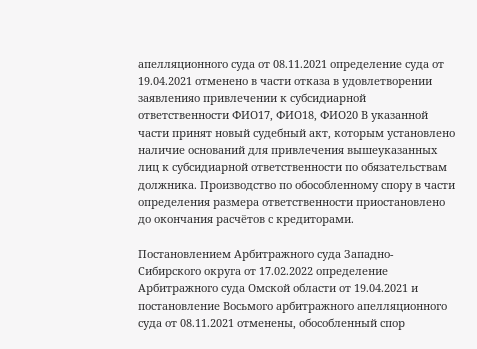апелляционного суда от 08.11.2021 определение суда от 19.04.2021 отменено в части отказа в удовлетворении заявленияо привлечении к субсидиарной ответственности ФИО17, ФИО18, ФИО20 В указанной части принят новый судебный акт, которым установлено наличие оснований для привлечения вышеуказанных лиц к субсидиарной ответственности по обязательствам должника. Производство по обособленному спору в части определения размера ответственности приостановлено до окончания расчётов с кредиторами.

Постановлением Арбитражного суда Западно-Сибирского округа от 17.02.2022 определение Арбитражного суда Омской области от 19.04.2021 и постановление Восьмого арбитражного апелляционного суда от 08.11.2021 отменены, обособленный спор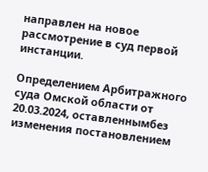направлен на новое рассмотрение в суд первой инстанции.

Определением Арбитражного суда Омской области от 20.03.2024, оставленнымбез изменения постановлением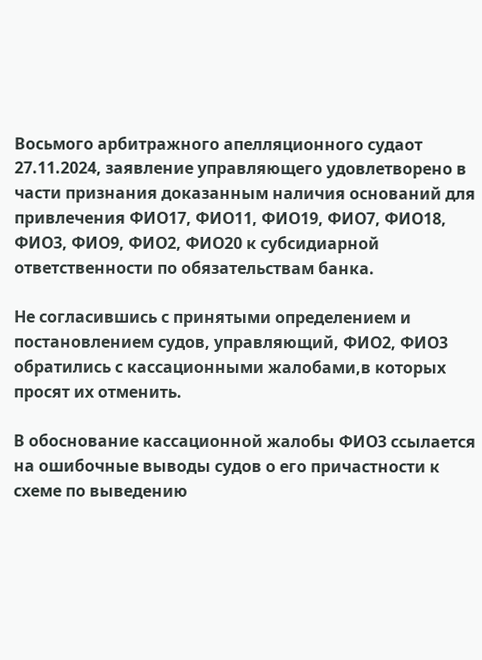Восьмого арбитражного апелляционного судаот 27.11.2024, заявление управляющего удовлетворено в части признания доказанным наличия оснований для привлечения ФИО17, ФИО11, ФИО19, ФИО7, ФИО18, ФИО3, ФИО9, ФИО2, ФИО20 к субсидиарной ответственности по обязательствам банка.

Не согласившись с принятыми определением и постановлением судов, управляющий, ФИО2, ФИО3 обратились с кассационными жалобами,в которых просят их отменить.

В обоснование кассационной жалобы ФИО3 ссылается на ошибочные выводы судов о его причастности к схеме по выведению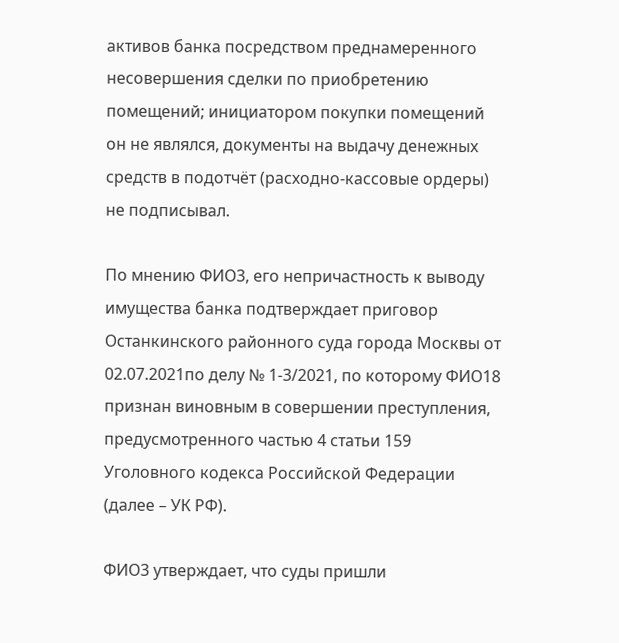активов банка посредством преднамеренного несовершения сделки по приобретению помещений; инициатором покупки помещений он не являлся, документы на выдачу денежных средств в подотчёт (расходно-кассовые ордеры) не подписывал.

По мнению ФИО3, его непричастность к выводу имущества банка подтверждает приговор Останкинского районного суда города Москвы от 02.07.2021по делу № 1-3/2021, по которому ФИО18 признан виновным в совершении преступления, предусмотренного частью 4 статьи 159 Уголовного кодекса Российской Федерации (далее – УК РФ).

ФИО3 утверждает, что суды пришли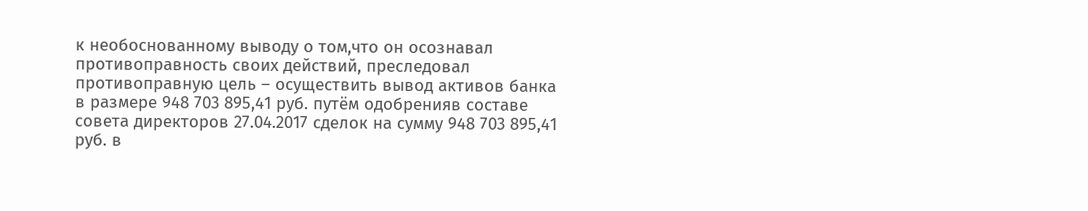к необоснованному выводу о том,что он осознавал противоправность своих действий, преследовал противоправную цель – осуществить вывод активов банка в размере 948 703 895,41 руб. путём одобренияв составе совета директоров 27.04.2017 сделок на сумму 948 703 895,41 руб. в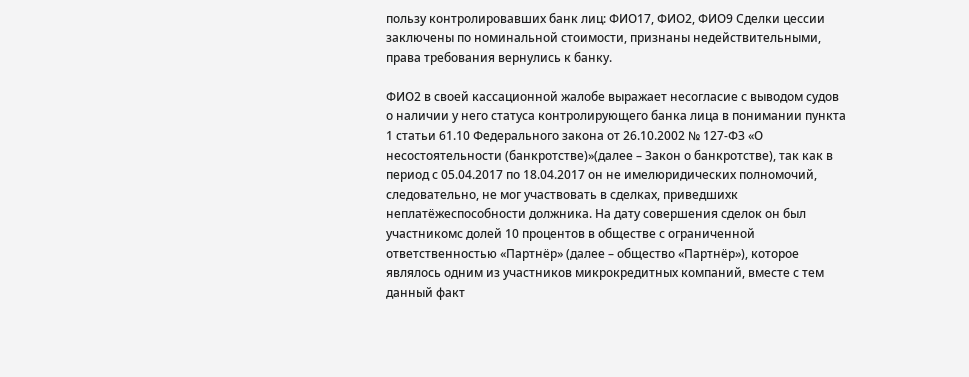пользу контролировавших банк лиц: ФИО17, ФИО2, ФИО9 Сделки цессии заключены по номинальной стоимости, признаны недействительными, права требования вернулись к банку.

ФИО2 в своей кассационной жалобе выражает несогласие с выводом судов о наличии у него статуса контролирующего банка лица в понимании пункта 1 статьи 61.10 Федерального закона от 26.10.2002 № 127-ФЗ «О несостоятельности (банкротстве)»(далее – Закон о банкротстве), так как в период с 05.04.2017 по 18.04.2017 он не имелюридических полномочий, следовательно, не мог участвовать в сделках, приведшихк неплатёжеспособности должника. На дату совершения сделок он был участникомс долей 10 процентов в обществе с ограниченной ответственностью «Партнёр» (далее – общество «Партнёр»), которое являлось одним из участников микрокредитных компаний, вместе с тем данный факт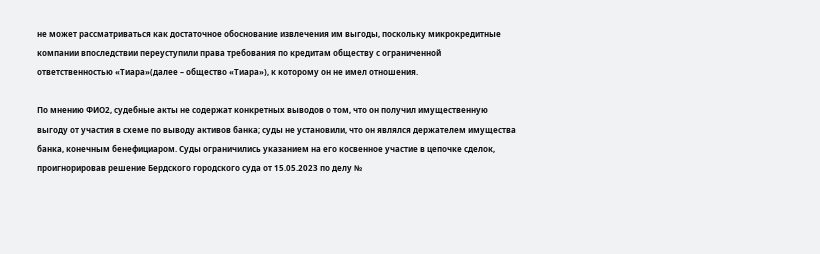не может рассматриваться как достаточное обоснование извлечения им выгоды, поскольку микрокредитные компании впоследствии переуступили права требования по кредитам обществу с ограниченной ответственностью «Тиара»(далее – общество «Тиара»), к которому он не имел отношения.

По мнению ФИО2, судебные акты не содержат конкретных выводов о том, что он получил имущественную выгоду от участия в схеме по выводу активов банка; суды не установили, что он являлся держателем имущества банка, конечным бенефициаром. Суды ограничились указанием на его косвенное участие в цепочке сделок, проигнорировав решение Бердского городского суда от 15.05.2023 по делу №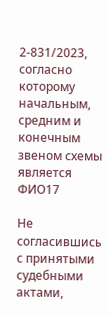2-831/2023, согласно которому начальным, средним и конечным звеном схемы является ФИО17

Не согласившись с принятыми судебными актами,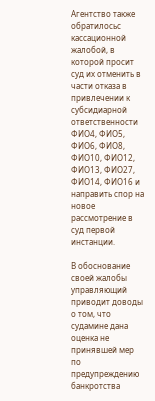Агентство также обратилосьс кассационной жалобой, в которой просит суд их отменить в части отказа в привлечении к субсидиарной ответственности ФИО4, ФИО5, ФИО6, ФИО8, ФИО10, ФИО12, ФИО13, ФИО27, ФИО14, ФИО16 и направить спор на новое рассмотрение в суд первой инстанции.

В обоснование своей жалобы управляющий приводит доводы о том, что судамине дана оценка не принявшей мер по предупреждению банкротства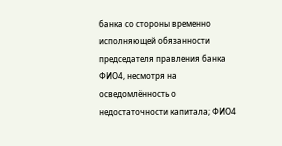банка со стороны временно исполняющей обязанности председателя правления банка ФИО4, несмотря на осведомлённость о недостаточности капитала; ФИО4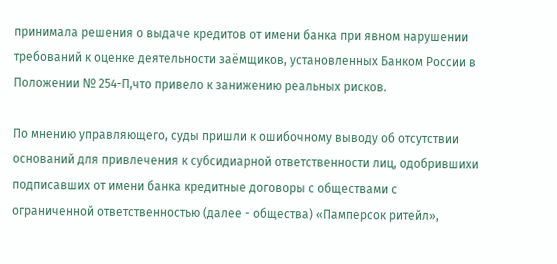принимала решения о выдаче кредитов от имени банка при явном нарушении требований к оценке деятельности заёмщиков, установленных Банком России в Положении № 254-П,что привело к занижению реальных рисков.

По мнению управляющего, суды пришли к ошибочному выводу об отсутствии оснований для привлечения к субсидиарной ответственности лиц, одобрившихи подписавших от имени банка кредитные договоры с обществами с ограниченной ответственностью (далее - общества) «Памперсок ритейл»,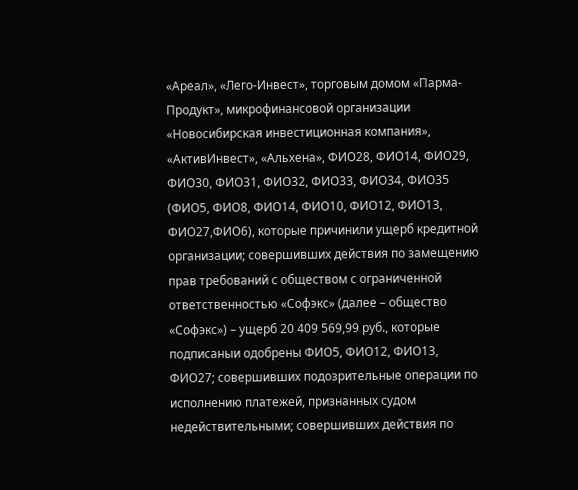«Ареал», «Лего-Инвест», торговым домом «Парма-Продукт», микрофинансовой организации «Новосибирская инвестиционная компания», «АктивИнвест», «Альхена», ФИО28, ФИО14, ФИО29, ФИО30, ФИО31, ФИО32, ФИО33, ФИО34, ФИО35 (ФИО5, ФИО8, ФИО14, ФИО10, ФИО12, ФИО13, ФИО27,ФИО6), которые причинили ущерб кредитной организации; совершивших действия по замещению прав требований с обществом с ограниченной ответственностью «Софэкс» (далее – общество «Софэкс») – ущерб 20 409 569,99 руб., которые подписаныи одобрены ФИО5, ФИО12, ФИО13, ФИО27; совершивших подозрительные операции по исполнению платежей, признанных судом недействительными; совершивших действия по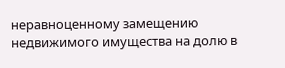неравноценному замещению недвижимого имущества на долю в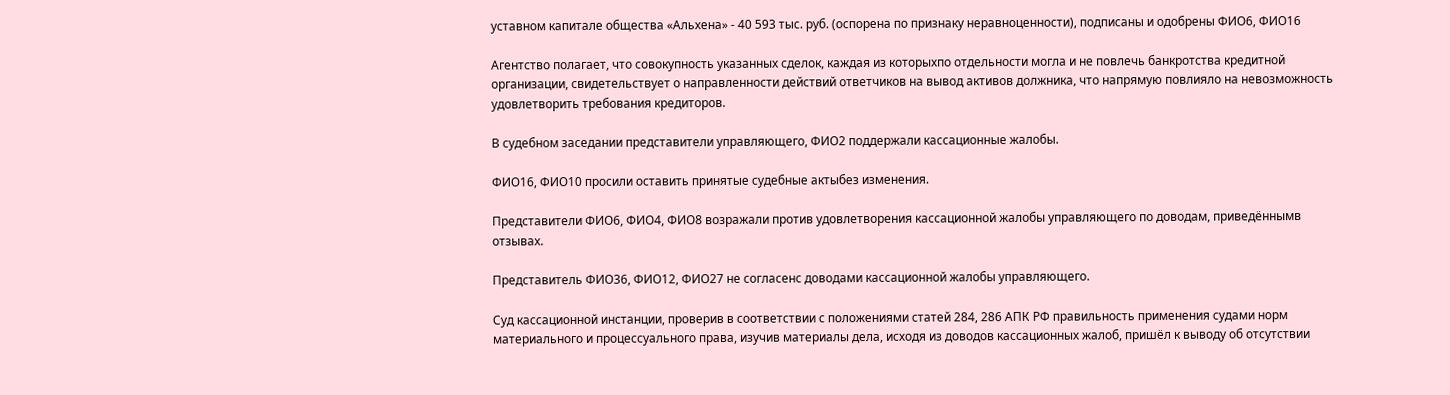уставном капитале общества «Альхена» - 40 593 тыс. руб. (оспорена по признаку неравноценности), подписаны и одобрены ФИО6, ФИО16

Агентство полагает, что совокупность указанных сделок, каждая из которыхпо отдельности могла и не повлечь банкротства кредитной организации, свидетельствует о направленности действий ответчиков на вывод активов должника, что напрямую повлияло на невозможность удовлетворить требования кредиторов.

В судебном заседании представители управляющего, ФИО2 поддержали кассационные жалобы.

ФИО16, ФИО10 просили оставить принятые судебные актыбез изменения.

Представители ФИО6, ФИО4, ФИО8 возражали против удовлетворения кассационной жалобы управляющего по доводам, приведённымв отзывах.

Представитель ФИО36, ФИО12, ФИО27 не согласенс доводами кассационной жалобы управляющего.

Суд кассационной инстанции, проверив в соответствии с положениями статей 284, 286 АПК РФ правильность применения судами норм материального и процессуального права, изучив материалы дела, исходя из доводов кассационных жалоб, пришёл к выводу об отсутствии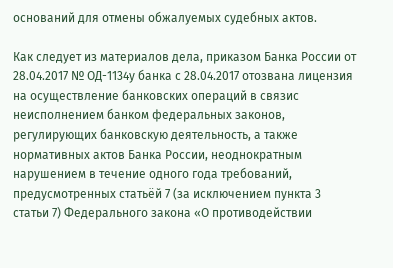оснований для отмены обжалуемых судебных актов.

Как следует из материалов дела, приказом Банка России от 28.04.2017 № ОД-1134у банка с 28.04.2017 отозвана лицензия на осуществление банковских операций в связис неисполнением банком федеральных законов, регулирующих банковскую деятельность, а также нормативных актов Банка России, неоднократным нарушением в течение одного года требований, предусмотренных статьёй 7 (за исключением пункта 3 статьи 7) Федерального закона «О противодействии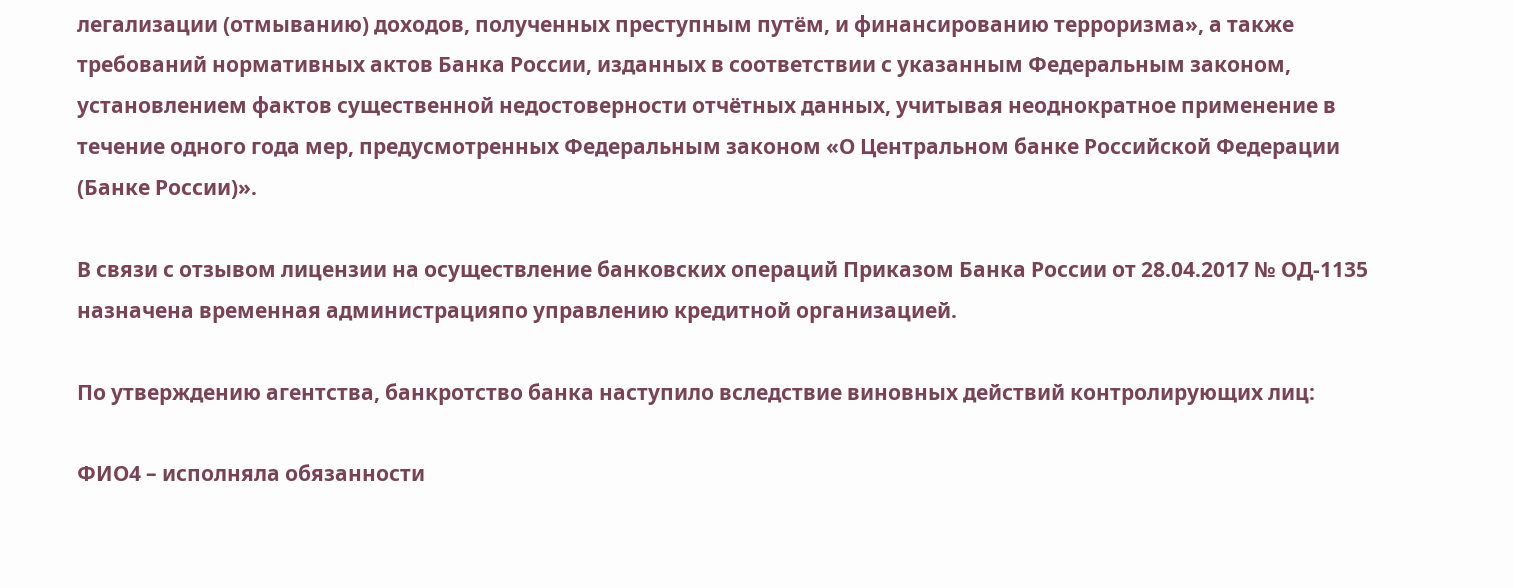легализации (отмыванию) доходов, полученных преступным путём, и финансированию терроризма», а также требований нормативных актов Банка России, изданных в соответствии с указанным Федеральным законом, установлением фактов существенной недостоверности отчётных данных, учитывая неоднократное применение в течение одного года мер, предусмотренных Федеральным законом «О Центральном банке Российской Федерации (Банке России)».

В связи с отзывом лицензии на осуществление банковских операций Приказом Банка России от 28.04.2017 № ОД-1135 назначена временная администрацияпо управлению кредитной организацией.

По утверждению агентства, банкротство банка наступило вследствие виновных действий контролирующих лиц:

ФИО4 – исполняла обязанности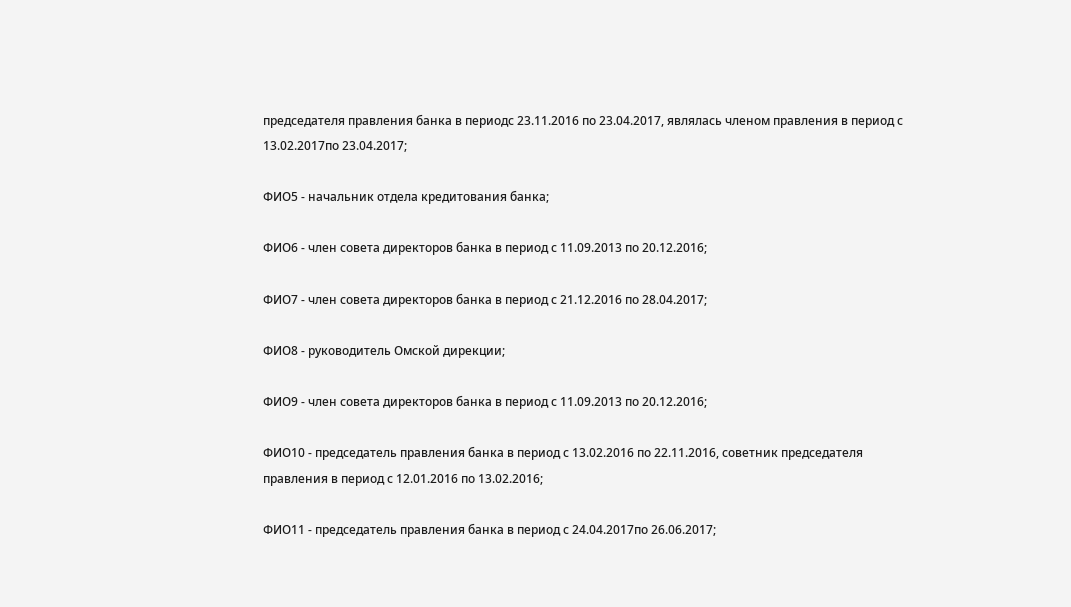председателя правления банка в периодс 23.11.2016 по 23.04.2017, являлась членом правления в период с 13.02.2017по 23.04.2017;

ФИО5 - начальник отдела кредитования банка;

ФИО6 - член совета директоров банка в период с 11.09.2013 по 20.12.2016;

ФИО7 - член совета директоров банка в период с 21.12.2016 по 28.04.2017;

ФИО8 - руководитель Омской дирекции;

ФИО9 - член совета директоров банка в период с 11.09.2013 по 20.12.2016;

ФИО10 - председатель правления банка в период с 13.02.2016 по 22.11.2016, советник председателя правления в период с 12.01.2016 по 13.02.2016;

ФИО11 - председатель правления банка в период с 24.04.2017по 26.06.2017;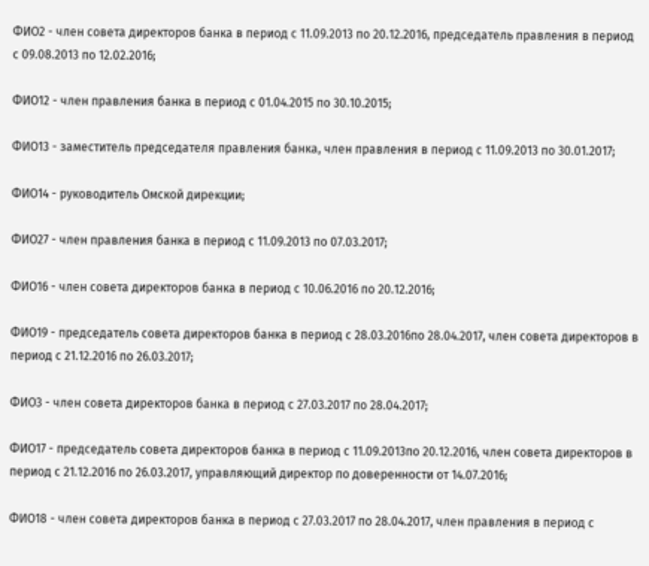ФИО2 - член совета директоров банка в период с 11.09.2013 по 20.12.2016, председатель правления в период с 09.08.2013 по 12.02.2016;

ФИО12 - член правления банка в период с 01.04.2015 по 30.10.2015;

ФИО13 - заместитель председателя правления банка, член правления в период с 11.09.2013 по 30.01.2017;

ФИО14 - руководитель Омской дирекции;

ФИО27 - член правления банка в период с 11.09.2013 по 07.03.2017;

ФИО16 - член совета директоров банка в период с 10.06.2016 по 20.12.2016;

ФИО19 - председатель совета директоров банка в период с 28.03.2016по 28.04.2017, член совета директоров в период с 21.12.2016 по 26.03.2017;

ФИО3 - член совета директоров банка в период с 27.03.2017 по 28.04.2017;

ФИО17 - председатель совета директоров банка в период с 11.09.2013по 20.12.2016, член совета директоров в период с 21.12.2016 по 26.03.2017, управляющий директор по доверенности от 14.07.2016;

ФИО18 - член совета директоров банка в период с 27.03.2017 по 28.04.2017, член правления в период с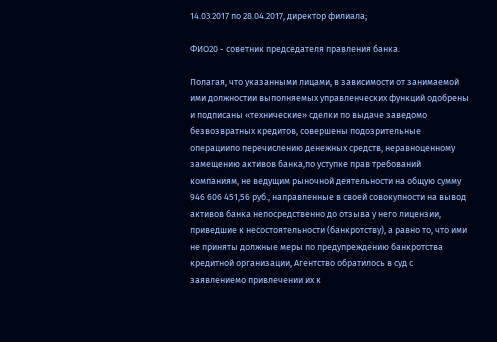14.03.2017 по 28.04.2017, директор филиала;

ФИО20 - советник председателя правления банка.

Полагая, что указанными лицами, в зависимости от занимаемой ими должностии выполняемых управленческих функций одобрены и подписаны «технические» сделки по выдаче заведомо безвозвратных кредитов, совершены подозрительные операциипо перечислению денежных средств, неравноценному замещению активов банка,по уступке прав требований компаниям, не ведущим рыночной деятельности на общую сумму 946 606 451,56 руб., направленные в своей совокупности на вывод активов банка непосредственно до отзыва у него лицензии, приведшие к несостоятельности (банкротству), а равно то, что ими не приняты должные меры по предупреждению банкротства кредитной организации, Агентство обратилось в суд с заявлениемо привлечении их к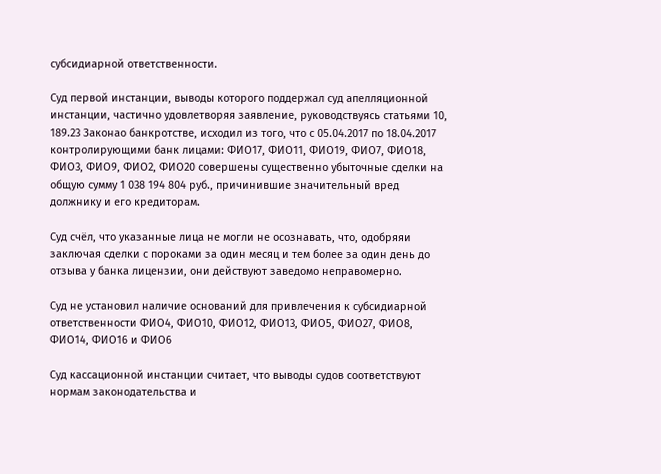субсидиарной ответственности.

Суд первой инстанции, выводы которого поддержал суд апелляционной инстанции, частично удовлетворяя заявление, руководствуясь статьями 10, 189.23 Законао банкротстве, исходил из того, что с 05.04.2017 по 18.04.2017 контролирующими банк лицами: ФИО17, ФИО11, ФИО19, ФИО7, ФИО18, ФИО3, ФИО9, ФИО2, ФИО20 совершены существенно убыточные сделки на общую сумму 1 038 194 804 руб., причинившие значительный вред должнику и его кредиторам.

Суд счёл, что указанные лица не могли не осознавать, что, одобряяи заключая сделки с пороками за один месяц и тем более за один день до отзыва у банка лицензии, они действуют заведомо неправомерно.

Суд не установил наличие оснований для привлечения к субсидиарной ответственности ФИО4, ФИО10, ФИО12, ФИО13, ФИО5, ФИО27, ФИО8, ФИО14, ФИО16 и ФИО6

Суд кассационной инстанции считает, что выводы судов соответствуют нормам законодательства и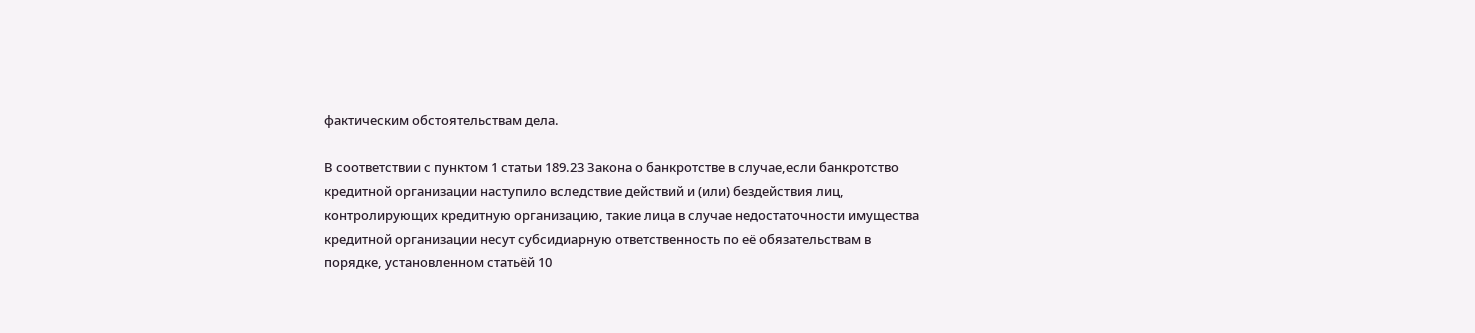фактическим обстоятельствам дела.

В соответствии с пунктом 1 статьи 189.23 Закона о банкротстве в случае,если банкротство кредитной организации наступило вследствие действий и (или) бездействия лиц, контролирующих кредитную организацию, такие лица в случае недостаточности имущества кредитной организации несут субсидиарную ответственность по её обязательствам в порядке, установленном статьёй 10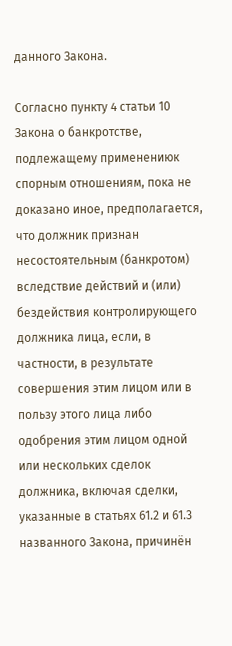данного Закона.

Согласно пункту 4 статьи 10 Закона о банкротстве, подлежащему применениюк спорным отношениям, пока не доказано иное, предполагается, что должник признан несостоятельным (банкротом) вследствие действий и (или) бездействия контролирующего должника лица, если, в частности, в результате совершения этим лицом или в пользу этого лица либо одобрения этим лицом одной или нескольких сделок должника, включая сделки, указанные в статьях 61.2 и 61.3 названного Закона, причинён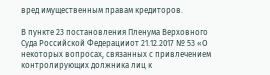вред имущественным правам кредиторов.

В пункте 23 постановления Пленума Верховного Суда Российской Федерацииот 21.12.2017 № 53 «О некоторых вопросах, связанных с привлечением контролирующих должника лиц к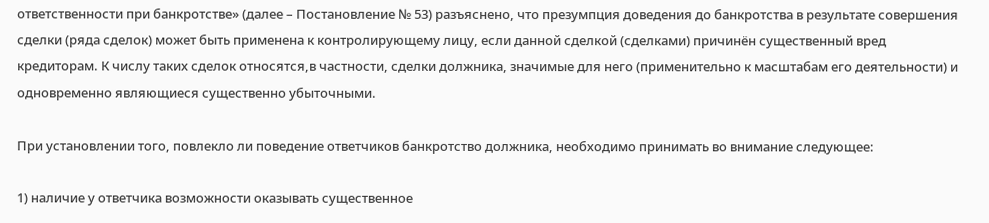ответственности при банкротстве» (далее – Постановление № 53) разъяснено, что презумпция доведения до банкротства в результате совершения сделки (ряда сделок) может быть применена к контролирующему лицу, если данной сделкой (сделками) причинён существенный вред кредиторам. К числу таких сделок относятся,в частности, сделки должника, значимые для него (применительно к масштабам его деятельности) и одновременно являющиеся существенно убыточными.

При установлении того, повлекло ли поведение ответчиков банкротство должника, необходимо принимать во внимание следующее:

1) наличие у ответчика возможности оказывать существенное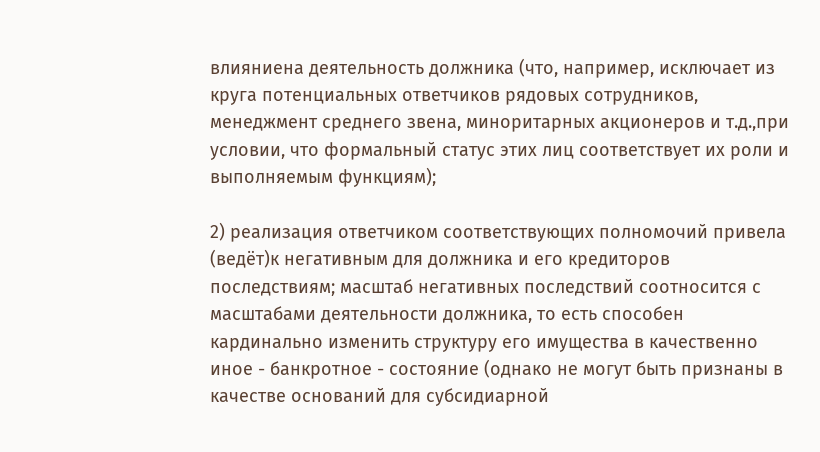влияниена деятельность должника (что, например, исключает из круга потенциальных ответчиков рядовых сотрудников, менеджмент среднего звена, миноритарных акционеров и т.д.,при условии, что формальный статус этих лиц соответствует их роли и выполняемым функциям);

2) реализация ответчиком соответствующих полномочий привела (ведёт)к негативным для должника и его кредиторов последствиям; масштаб негативных последствий соотносится с масштабами деятельности должника, то есть способен кардинально изменить структуру его имущества в качественно иное - банкротное - состояние (однако не могут быть признаны в качестве оснований для субсидиарной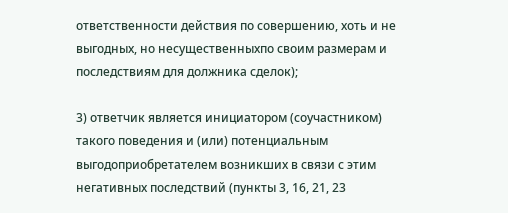ответственности действия по совершению, хоть и не выгодных, но несущественныхпо своим размерам и последствиям для должника сделок);

3) ответчик является инициатором (соучастником) такого поведения и (или) потенциальным выгодоприобретателем возникших в связи с этим негативных последствий (пункты 3, 16, 21, 23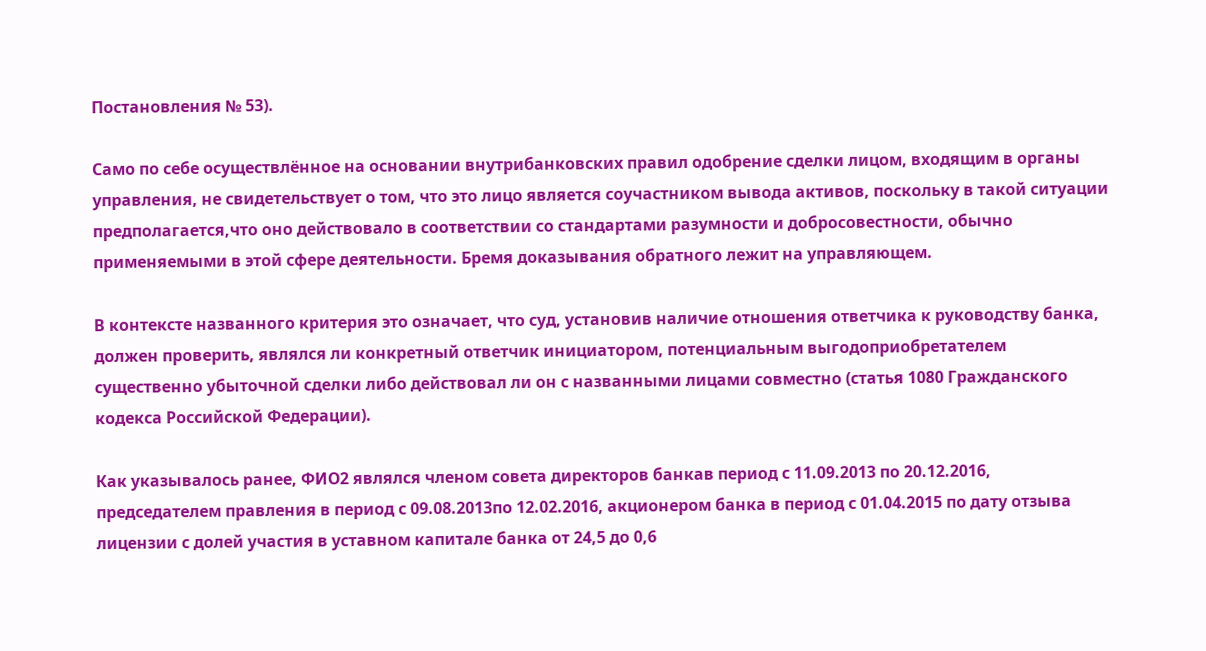Постановления № 53).

Само по себе осуществлённое на основании внутрибанковских правил одобрение сделки лицом, входящим в органы управления, не свидетельствует о том, что это лицо является соучастником вывода активов, поскольку в такой ситуации предполагается,что оно действовало в соответствии со стандартами разумности и добросовестности, обычно применяемыми в этой сфере деятельности. Бремя доказывания обратного лежит на управляющем.

В контексте названного критерия это означает, что суд, установив наличие отношения ответчика к руководству банка, должен проверить, являлся ли конкретный ответчик инициатором, потенциальным выгодоприобретателем существенно убыточной сделки либо действовал ли он с названными лицами совместно (статья 1080 Гражданского кодекса Российской Федерации).

Как указывалось ранее, ФИО2 являлся членом совета директоров банкав период с 11.09.2013 по 20.12.2016, председателем правления в период с 09.08.2013по 12.02.2016, акционером банка в период с 01.04.2015 по дату отзыва лицензии с долей участия в уставном капитале банка от 24,5 до 0,6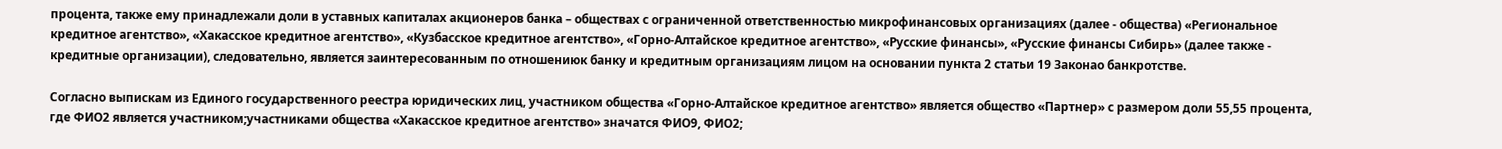процента, также ему принадлежали доли в уставных капиталах акционеров банка – обществах с ограниченной ответственностью микрофинансовых организациях (далее - общества) «Региональное кредитное агентство», «Хакасское кредитное агентство», «Кузбасское кредитное агентство», «Горно-Алтайское кредитное агентство», «Русские финансы», «Русские финансы Сибирь» (далее также - кредитные организации), следовательно, является заинтересованным по отношениюк банку и кредитным организациям лицом на основании пункта 2 статьи 19 Законао банкротстве.

Согласно выпискам из Единого государственного реестра юридических лиц, участником общества «Горно-Алтайское кредитное агентство» является общество «Партнер» с размером доли 55,55 процента, где ФИО2 является участником;участниками общества «Хакасское кредитное агентство» значатся ФИО9, ФИО2;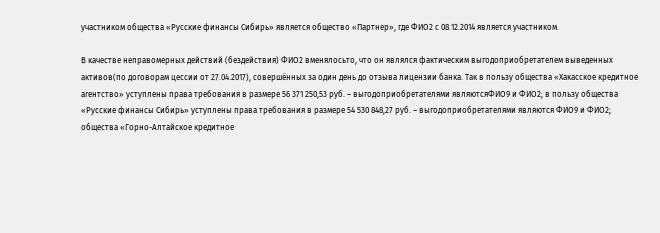участником общества «Русские финансы Сибирь» является общество «Партнер», где ФИО2 с 08.12.2014 является участником.

В качестве неправомерных действий (бездействия) ФИО2 вменялосьто, что он являлся фактическим выгодоприобретателем выведенных активов(по договорам цессии от 27.04.2017), совершённых за один день до отзыва лицензии банка. Так в пользу общества «Хакасское кредитное агентство» уступлены права требования в размере 56 371 250,53 руб. – выгодоприобретателями являютсяФИО9 и ФИО2; в пользу общества «Русские финансы Сибирь» уступлены права требования в размере 54 530 848,27 руб. – выгодоприобретателями являются ФИО9 и ФИО2; общества «Горно-Алтайское кредитное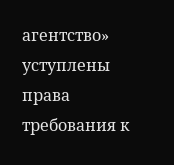агентство» уступлены права требования к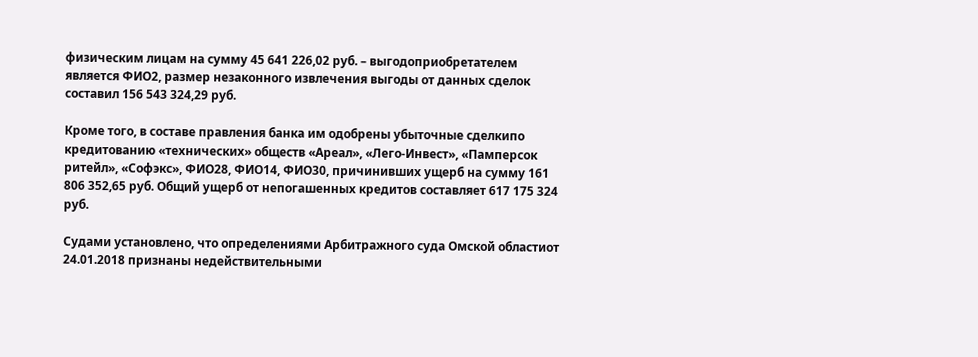физическим лицам на сумму 45 641 226,02 руб. – выгодоприобретателем является ФИО2, размер незаконного извлечения выгоды от данных сделок составил 156 543 324,29 руб.

Кроме того, в составе правления банка им одобрены убыточные сделкипо кредитованию «технических» обществ «Ареал», «Лего-Инвест», «Памперсок ритейл», «Софэкс», ФИО28, ФИО14, ФИО30, причинивших ущерб на сумму 161 806 352,65 руб. Общий ущерб от непогашенных кредитов составляет 617 175 324 руб.

Судами установлено, что определениями Арбитражного суда Омской областиот 24.01.2018 признаны недействительными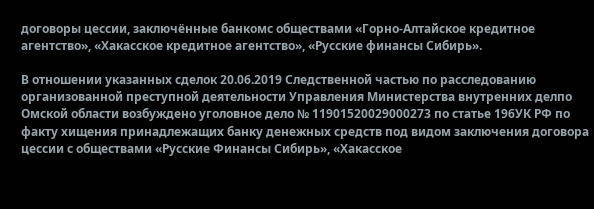договоры цессии, заключённые банкомс обществами «Горно-Алтайское кредитное агентство», «Хакасское кредитное агентство», «Русские финансы Сибирь».

В отношении указанных сделок 20.06.2019 Следственной частью по расследованию организованной преступной деятельности Управления Министерства внутренних делпо Омской области возбуждено уголовное дело № 11901520029000273 по статье 196УК РФ по факту хищения принадлежащих банку денежных средств под видом заключения договора цессии с обществами «Русские Финансы Сибирь», «Хакасское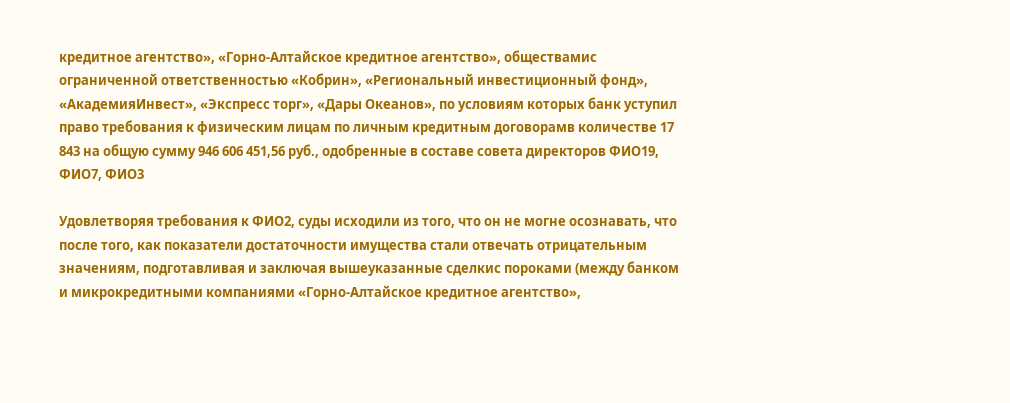кредитное агентство», «Горно-Алтайское кредитное агентство», обществамис ограниченной ответственностью «Кобрин», «Региональный инвестиционный фонд», «АкадемияИнвест», «Экспресс торг», «Дары Океанов», по условиям которых банк уступил право требования к физическим лицам по личным кредитным договорамв количестве 17 843 на общую сумму 946 606 451,56 руб., одобренные в составе совета директоров ФИО19, ФИО7, ФИО3

Удовлетворяя требования к ФИО2, суды исходили из того, что он не могне осознавать, что после того, как показатели достаточности имущества стали отвечать отрицательным значениям, подготавливая и заключая вышеуказанные сделкис пороками (между банком и микрокредитными компаниями «Горно-Алтайское кредитное агентство»,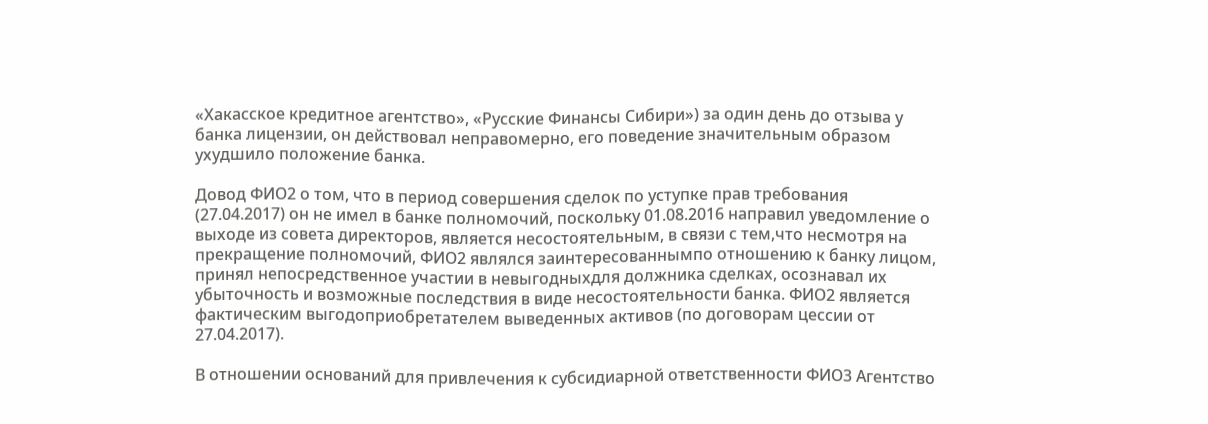«Хакасское кредитное агентство», «Русские Финансы Сибири») за один день до отзыва у банка лицензии, он действовал неправомерно, его поведение значительным образом ухудшило положение банка.

Довод ФИО2 о том, что в период совершения сделок по уступке прав требования (27.04.2017) он не имел в банке полномочий, поскольку 01.08.2016 направил уведомление о выходе из совета директоров, является несостоятельным, в связи с тем,что несмотря на прекращение полномочий, ФИО2 являлся заинтересованнымпо отношению к банку лицом, принял непосредственное участии в невыгодныхдля должника сделках, осознавал их убыточность и возможные последствия в виде несостоятельности банка. ФИО2 является фактическим выгодоприобретателем выведенных активов (по договорам цессии от 27.04.2017).

В отношении оснований для привлечения к субсидиарной ответственности ФИО3 Агентство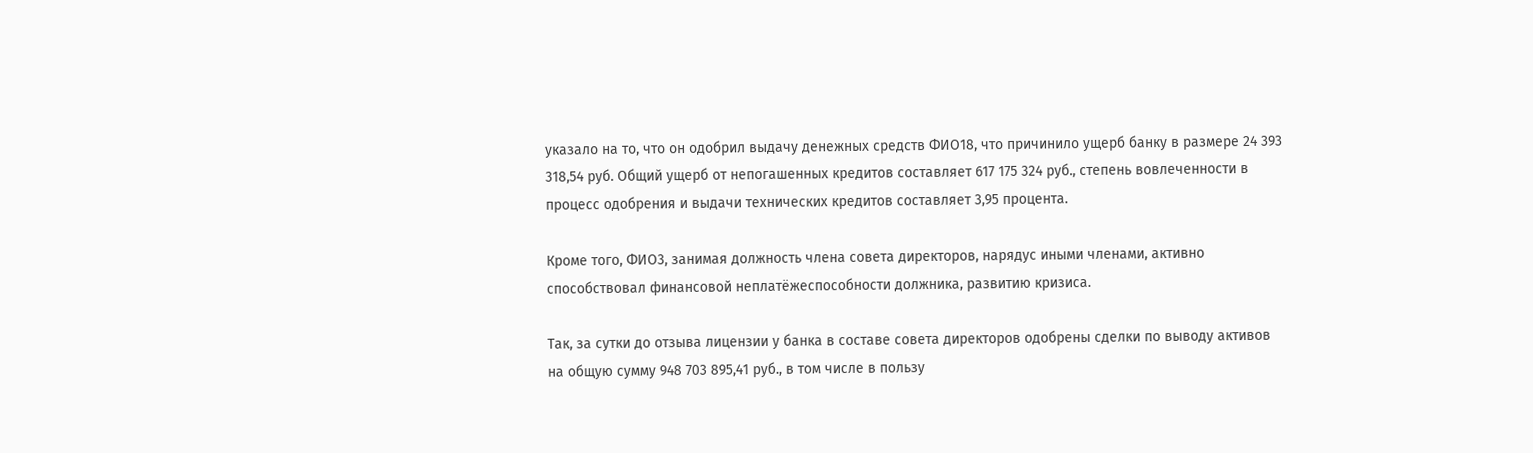указало на то, что он одобрил выдачу денежных средств ФИО18, что причинило ущерб банку в размере 24 393 318,54 руб. Общий ущерб от непогашенных кредитов составляет 617 175 324 руб., степень вовлеченности в процесс одобрения и выдачи технических кредитов составляет 3,95 процента.

Кроме того, ФИО3, занимая должность члена совета директоров, нарядус иными членами, активно способствовал финансовой неплатёжеспособности должника, развитию кризиса.

Так, за сутки до отзыва лицензии у банка в составе совета директоров одобрены сделки по выводу активов на общую сумму 948 703 895,41 руб., в том числе в пользу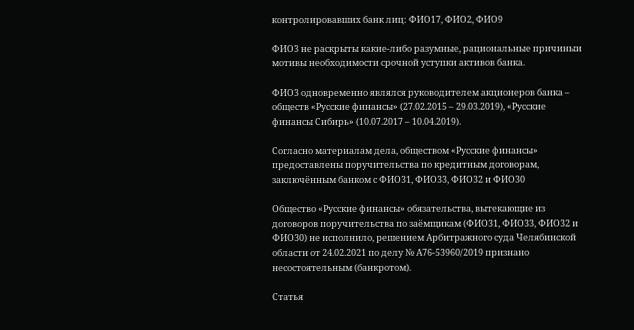контролировавших банк лиц: ФИО17, ФИО2, ФИО9

ФИО3 не раскрыты какие-либо разумные, рациональные причиныи мотивы необходимости срочной уступки активов банка.

ФИО3 одновременно являлся руководителем акционеров банка – обществ «Русские финансы» (27.02.2015 – 29.03.2019), «Русские финансы Сибирь» (10.07.2017 – 10.04.2019).

Согласно материалам дела, обществом «Русские финансы» предоставлены поручительства по кредитным договорам, заключённым банком с ФИО31, ФИО33, ФИО32 и ФИО30

Общество «Русские финансы» обязательства, вытекающие из договоров поручительства по заёмщикам (ФИО31, ФИО33, ФИО32 и ФИО30) не исполнило, решением Арбитражного суда Челябинской области от 24.02.2021 по делу № А76-53960/2019 признано несостоятельным (банкротом).

Статья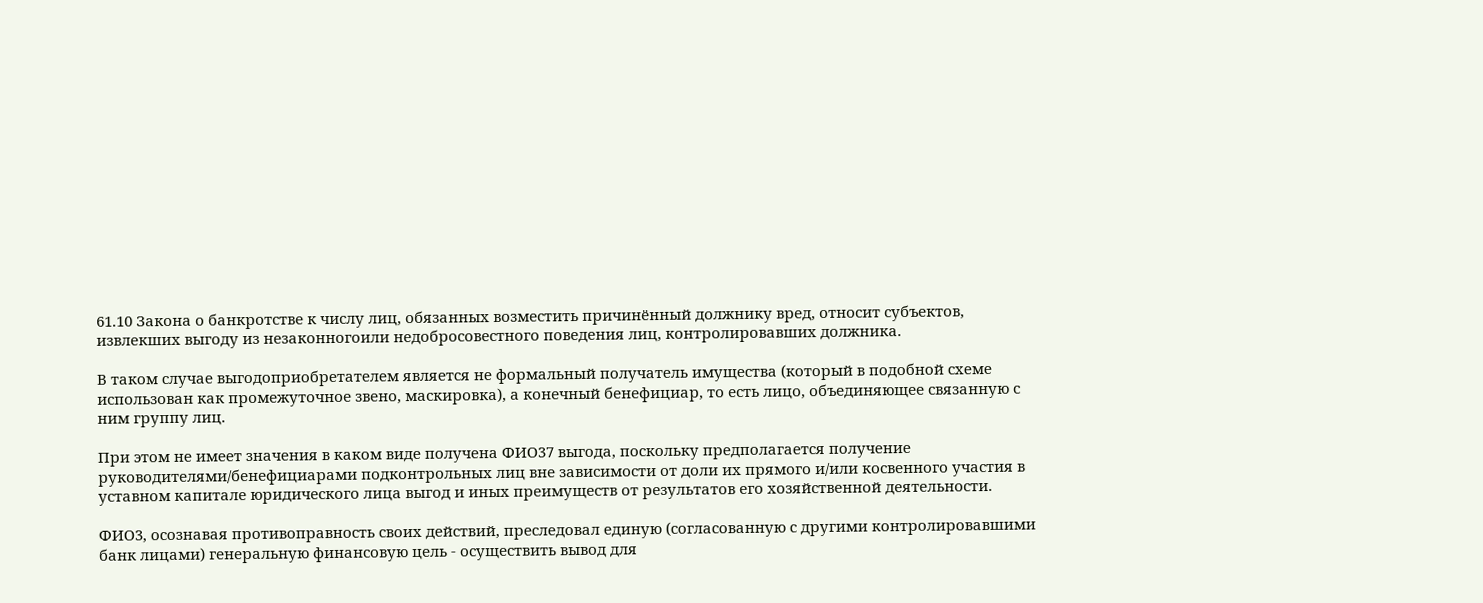61.10 Закона о банкротстве к числу лиц, обязанных возместить причинённый должнику вред, относит субъектов, извлекших выгоду из незаконногоили недобросовестного поведения лиц, контролировавших должника.

В таком случае выгодоприобретателем является не формальный получатель имущества (который в подобной схеме использован как промежуточное звено, маскировка), а конечный бенефициар, то есть лицо, объединяющее связанную с ним группу лиц.

При этом не имеет значения в каком виде получена ФИО37 выгода, поскольку предполагается получение руководителями/бенефициарами подконтрольных лиц вне зависимости от доли их прямого и/или косвенного участия в уставном капитале юридического лица выгод и иных преимуществ от результатов его хозяйственной деятельности.

ФИО3, осознавая противоправность своих действий, преследовал единую (согласованную с другими контролировавшими банк лицами) генеральную финансовую цель - осуществить вывод для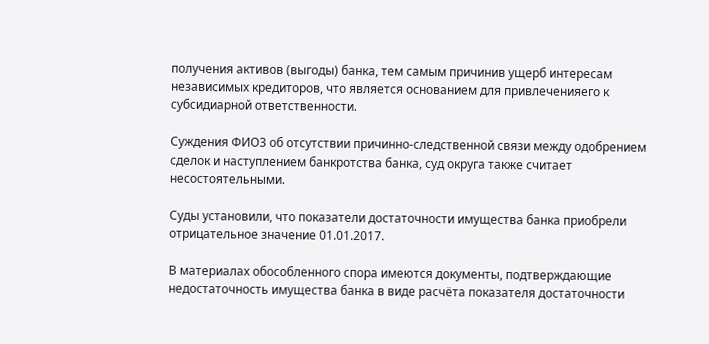получения активов (выгоды) банка, тем самым причинив ущерб интересам независимых кредиторов, что является основанием для привлеченияего к субсидиарной ответственности.

Суждения ФИО3 об отсутствии причинно-следственной связи между одобрением сделок и наступлением банкротства банка, суд округа также считает несостоятельными.

Суды установили, что показатели достаточности имущества банка приобрели отрицательное значение 01.01.2017.

В материалах обособленного спора имеются документы, подтверждающие недостаточность имущества банка в виде расчёта показателя достаточности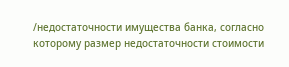/недостаточности имущества банка, согласно которому размер недостаточности стоимости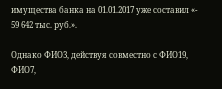имущества банка на 01.01.2017 уже составил «- 59 642 тыс. руб.».

Однако ФИО3, действуя совместно с ФИО19, ФИО7,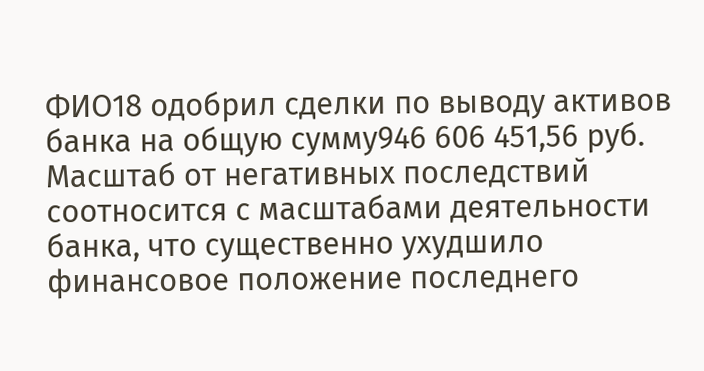ФИО18 одобрил сделки по выводу активов банка на общую сумму946 606 451,56 руб. Масштаб от негативных последствий соотносится с масштабами деятельности банка, что существенно ухудшило финансовое положение последнего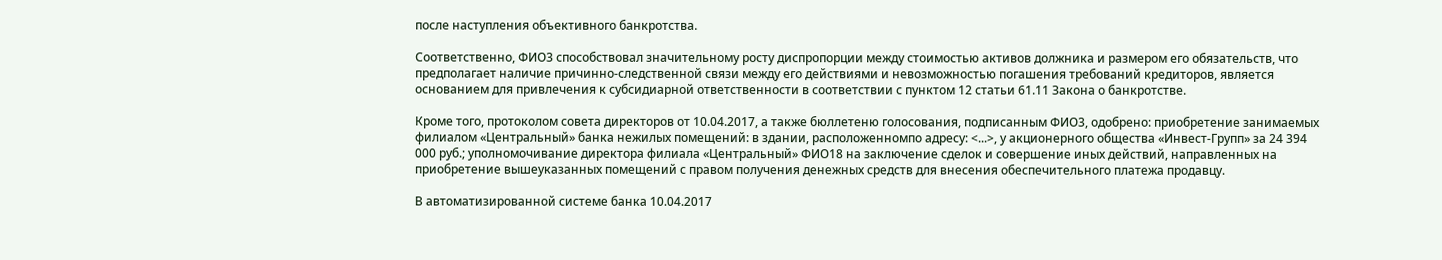после наступления объективного банкротства.

Соответственно, ФИО3 способствовал значительному росту диспропорции между стоимостью активов должника и размером его обязательств, что предполагает наличие причинно-следственной связи между его действиями и невозможностью погашения требований кредиторов, является основанием для привлечения к субсидиарной ответственности в соответствии с пунктом 12 статьи 61.11 Закона о банкротстве.

Кроме того, протоколом совета директоров от 10.04.2017, а также бюллетеню голосования, подписанным ФИО3, одобрено: приобретение занимаемых филиалом «Центральный» банка нежилых помещений: в здании, расположенномпо адресу: <...>, у акционерного общества «Инвест-Групп» за 24 394 000 руб.; уполномочивание директора филиала «Центральный» ФИО18 на заключение сделок и совершение иных действий, направленных на приобретение вышеуказанных помещений с правом получения денежных средств для внесения обеспечительного платежа продавцу.

В автоматизированной системе банка 10.04.2017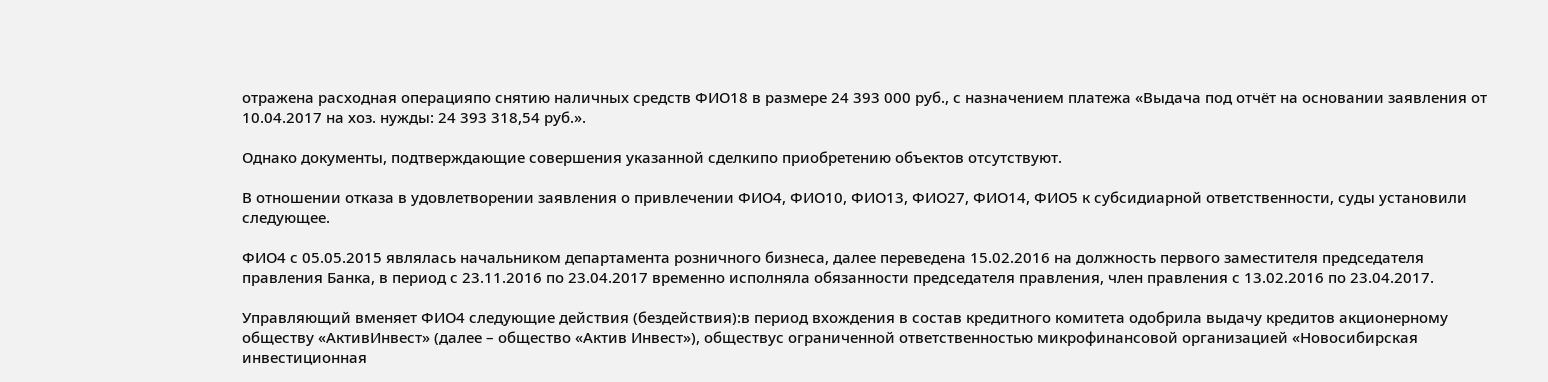отражена расходная операцияпо снятию наличных средств ФИО18 в размере 24 393 000 руб., с назначением платежа «Выдача под отчёт на основании заявления от 10.04.2017 на хоз. нужды: 24 393 318,54 руб.».

Однако документы, подтверждающие совершения указанной сделкипо приобретению объектов отсутствуют.

В отношении отказа в удовлетворении заявления о привлечении ФИО4, ФИО10, ФИО13, ФИО27, ФИО14, ФИО5 к субсидиарной ответственности, суды установили следующее.

ФИО4 с 05.05.2015 являлась начальником департамента розничного бизнеса, далее переведена 15.02.2016 на должность первого заместителя председателя правления Банка, в период с 23.11.2016 по 23.04.2017 временно исполняла обязанности председателя правления, член правления с 13.02.2016 по 23.04.2017.

Управляющий вменяет ФИО4 следующие действия (бездействия):в период вхождения в состав кредитного комитета одобрила выдачу кредитов акционерному обществу «АктивИнвест» (далее – общество «Актив Инвест»), обществус ограниченной ответственностью микрофинансовой организацией «Новосибирская инвестиционная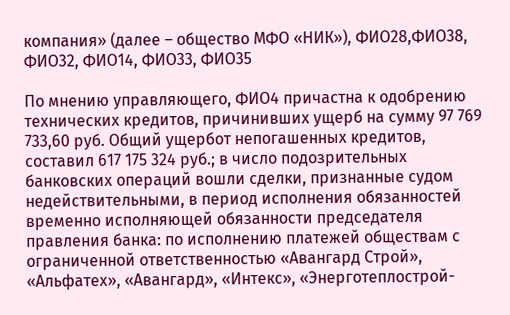компания» (далее – общество МФО «НИК»), ФИО28,ФИО38, ФИО32, ФИО14, ФИО33, ФИО35

По мнению управляющего, ФИО4 причастна к одобрению технических кредитов, причинивших ущерб на сумму 97 769 733,60 руб. Общий ущербот непогашенных кредитов, составил 617 175 324 руб.; в число подозрительных банковских операций вошли сделки, признанные судом недействительными, в период исполнения обязанностей временно исполняющей обязанности председателя правления банка: по исполнению платежей обществам с ограниченной ответственностью «Авангард Строй», «Альфатех», «Авангард», «Интекс», «Энерготеплострой-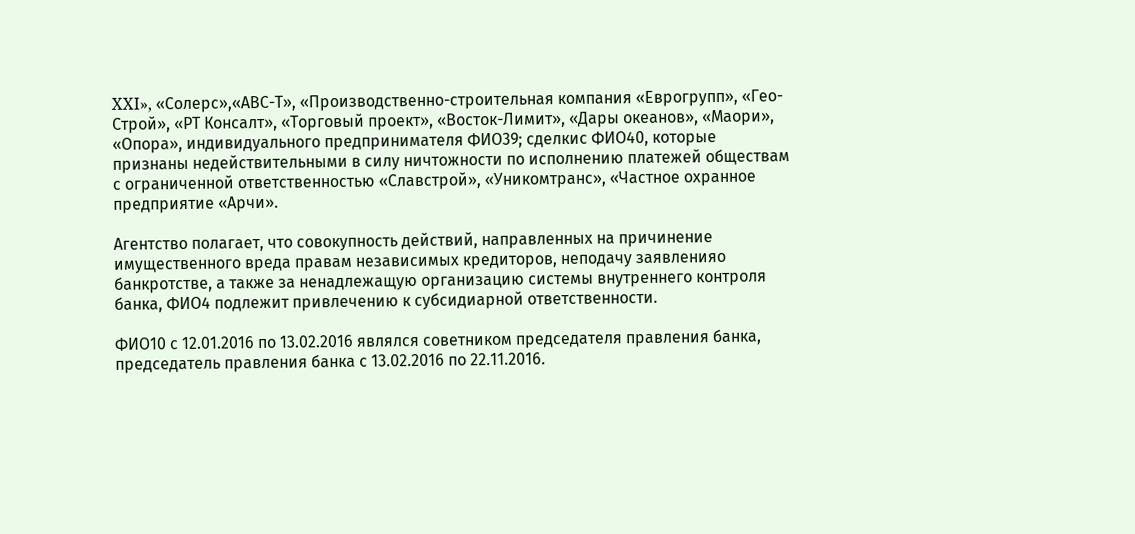XXI», «Солерс»,«АВС-Т», «Производственно-строительная компания «Еврогрупп», «Гео-Строй», «РТ Консалт», «Торговый проект», «Восток-Лимит», «Дары океанов», «Маори», «Опора», индивидуального предпринимателя ФИО39; сделкис ФИО40, которые признаны недействительными в силу ничтожности по исполнению платежей обществам с ограниченной ответственностью «Славстрой», «Уникомтранс», «Частное охранное предприятие «Арчи».

Агентство полагает, что совокупность действий, направленных на причинение имущественного вреда правам независимых кредиторов, неподачу заявленияо банкротстве, а также за ненадлежащую организацию системы внутреннего контроля банка, ФИО4 подлежит привлечению к субсидиарной ответственности.

ФИО10 с 12.01.2016 по 13.02.2016 являлся советником председателя правления банка, председатель правления банка с 13.02.2016 по 22.11.2016.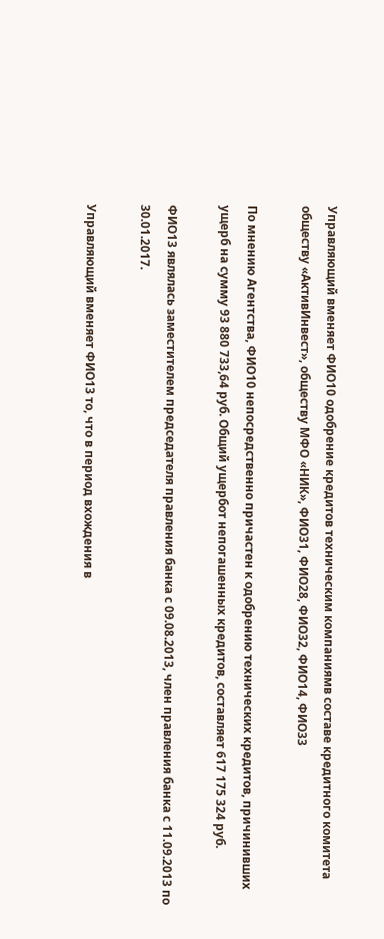Управляющий вменяет ФИО10 одобрение кредитов техническим компаниямв составе кредитного комитета обществу «АктивИнвест», обществу МФО «НИК», ФИО31, ФИО28, ФИО32, ФИО14, ФИО33

По мнению Агентства, ФИО10 непосредственно причастен к одобрению технических кредитов, причинивших ущерб на сумму 93 880 733,64 руб. Общий ущербот непогашенных кредитов, составляет 617 175 324 руб.

ФИО13 являлась заместителем председателя правления банка с 09.08.2013, член правления банка с 11.09.2013 по 30.01.2017.

Управляющий вменяет ФИО13 то, что в период вхождения в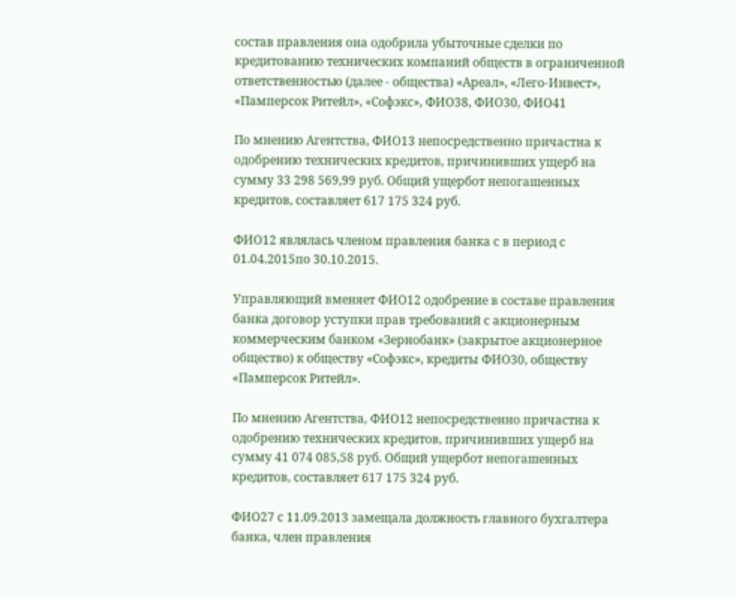состав правления она одобрила убыточные сделки по кредитованию технических компаний обществ в ограниченной ответственностью (далее - общества) «Ареал», «Лего-Инвест», «Памперсок Ритейл», «Софэкс», ФИО38, ФИО30, ФИО41

По мнению Агентства, ФИО13 непосредственно причастна к одобрению технических кредитов, причинивших ущерб на сумму 33 298 569,99 руб. Общий ущербот непогашенных кредитов, составляет 617 175 324 руб.

ФИО12 являлась членом правления банка с в период с 01.04.2015по 30.10.2015.

Управляющий вменяет ФИО12 одобрение в составе правления банка договор уступки прав требований с акционерным коммерческим банком «Зернобанк» (закрытое акционерное общество) к обществу «Софэкс», кредиты ФИО30, обществу «Памперсок Ритейл».

По мнению Агентства, ФИО12 непосредственно причастна к одобрению технических кредитов, причинивших ущерб на сумму 41 074 085,58 руб. Общий ущербот непогашенных кредитов, составляет 617 175 324 руб.

ФИО27 с 11.09.2013 замещала должность главного бухгалтера банка, член правления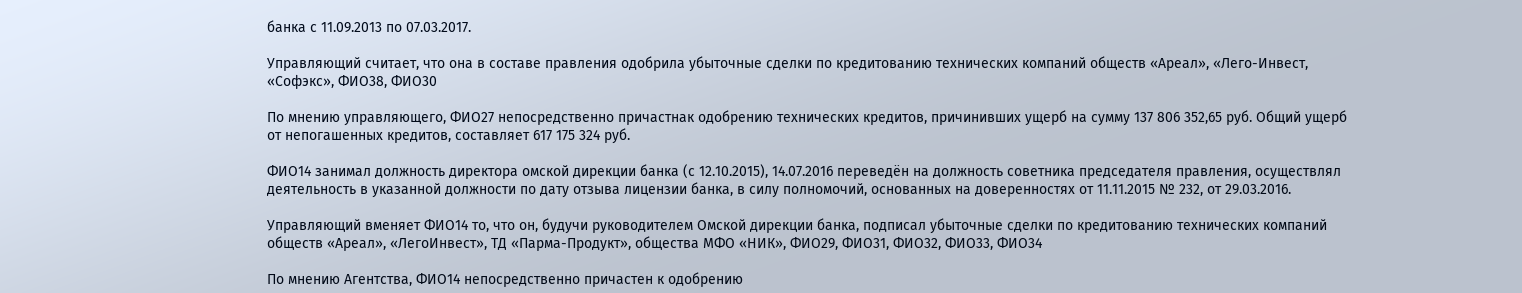банка с 11.09.2013 по 07.03.2017.

Управляющий считает, что она в составе правления одобрила убыточные сделки по кредитованию технических компаний обществ «Ареал», «Лего-Инвест, «Софэкс», ФИО38, ФИО30

По мнению управляющего, ФИО27 непосредственно причастнак одобрению технических кредитов, причинивших ущерб на сумму 137 806 352,65 руб. Общий ущерб от непогашенных кредитов, составляет 617 175 324 руб.

ФИО14 занимал должность директора омской дирекции банка (с 12.10.2015), 14.07.2016 переведён на должность советника председателя правления, осуществлял деятельность в указанной должности по дату отзыва лицензии банка, в силу полномочий, основанных на доверенностях от 11.11.2015 № 232, от 29.03.2016.

Управляющий вменяет ФИО14 то, что он, будучи руководителем Омской дирекции банка, подписал убыточные сделки по кредитованию технических компаний обществ «Ареал», «ЛегоИнвест», ТД «Парма-Продукт», общества МФО «НИК», ФИО29, ФИО31, ФИО32, ФИО33, ФИО34

По мнению Агентства, ФИО14 непосредственно причастен к одобрению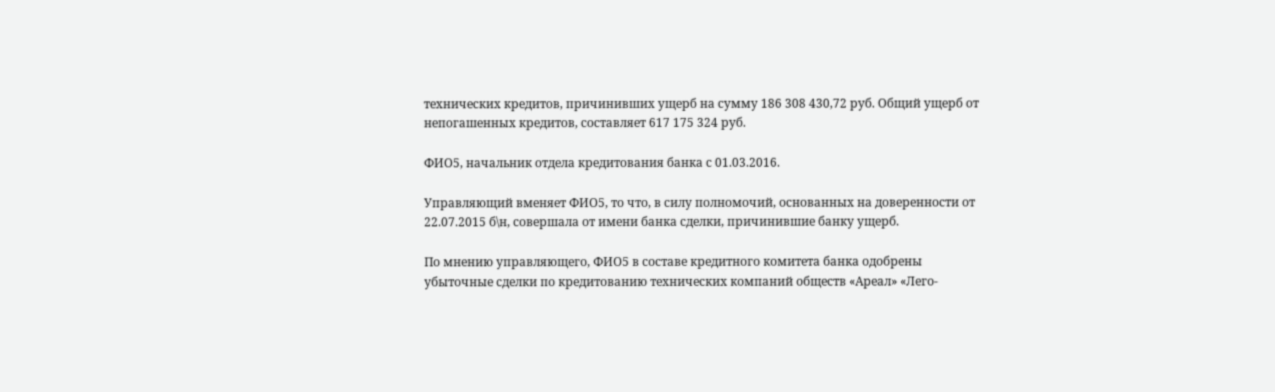технических кредитов, причинивших ущерб на сумму 186 308 430,72 руб. Общий ущерб от непогашенных кредитов, составляет 617 175 324 руб.

ФИО5, начальник отдела кредитования банка с 01.03.2016.

Управляющий вменяет ФИО5, то что, в силу полномочий, основанных на доверенности от 22.07.2015 б\н, совершала от имени банка сделки, причинившие банку ущерб.

По мнению управляющего, ФИО5 в составе кредитного комитета банка одобрены убыточные сделки по кредитованию технических компаний обществ «Ареал» «Лего-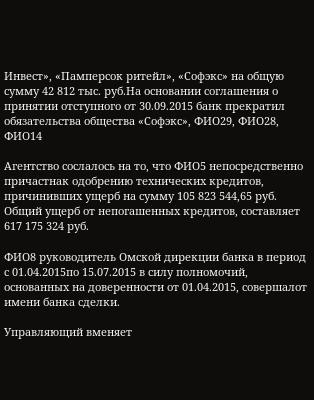Инвест», «Памперсок ритейл», «Софэкс» на общую сумму 42 812 тыс. руб.На основании соглашения о принятии отступного от 30.09.2015 банк прекратил обязательства общества «Софэкс», ФИО29, ФИО28, ФИО14

Агентство сослалось на то, что ФИО5 непосредственно причастнак одобрению технических кредитов, причинивших ущерб на сумму 105 823 544,65 руб. Общий ущерб от непогашенных кредитов, составляет 617 175 324 руб.

ФИО8 руководитель Омской дирекции банка в период с 01.04.2015по 15.07.2015 в силу полномочий, основанных на доверенности от 01.04.2015, совершалот имени банка сделки.

Управляющий вменяет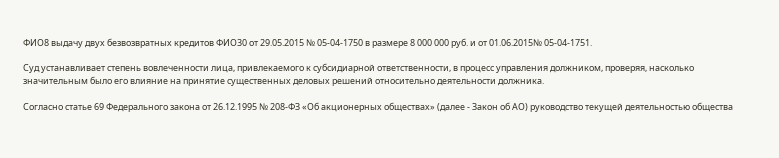ФИО8 выдачу двух безвозвратных кредитов ФИО30 от 29.05.2015 № 05-04-1750 в размере 8 000 000 руб. и от 01.06.2015№ 05-04-1751.

Суд устанавливает степень вовлеченности лица, привлекаемого к субсидиарной ответственности, в процесс управления должником, проверяя, насколько значительным было его влияние на принятие существенных деловых решений относительно деятельности должника.

Согласно статье 69 Федерального закона от 26.12.1995 № 208-ФЗ «Об акционерных обществах» (далее - Закон об АО) руководство текущей деятельностью общества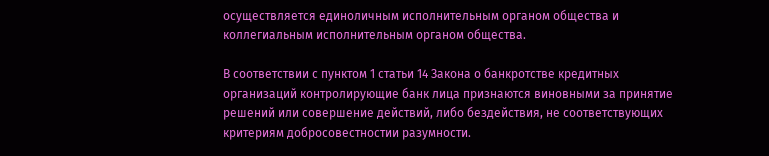осуществляется единоличным исполнительным органом общества и коллегиальным исполнительным органом общества.

В соответствии с пунктом 1 статьи 14 Закона о банкротстве кредитных организаций контролирующие банк лица признаются виновными за принятие решений или совершение действий, либо бездействия, не соответствующих критериям добросовестностии разумности.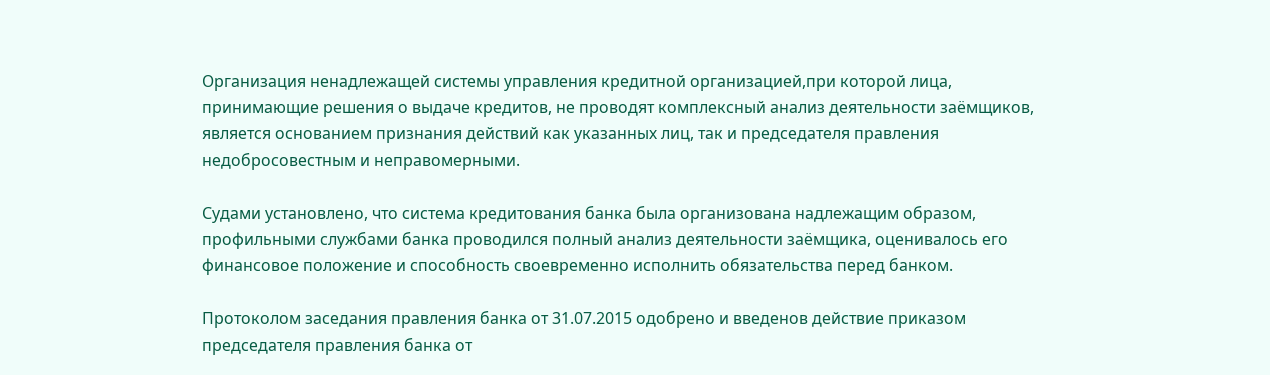Организация ненадлежащей системы управления кредитной организацией,при которой лица, принимающие решения о выдаче кредитов, не проводят комплексный анализ деятельности заёмщиков, является основанием признания действий как указанных лиц, так и председателя правления недобросовестным и неправомерными.

Судами установлено, что система кредитования банка была организована надлежащим образом, профильными службами банка проводился полный анализ деятельности заёмщика, оценивалось его финансовое положение и способность своевременно исполнить обязательства перед банком.

Протоколом заседания правления банка от 31.07.2015 одобрено и введенов действие приказом председателя правления банка от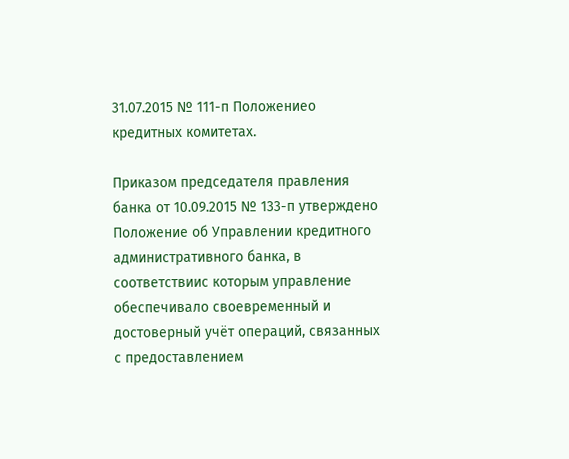31.07.2015 № 111-п Положениео кредитных комитетах.

Приказом председателя правления банка от 10.09.2015 № 133-п утверждено Положение об Управлении кредитного административного банка, в соответствиис которым управление обеспечивало своевременный и достоверный учёт операций, связанных с предоставлением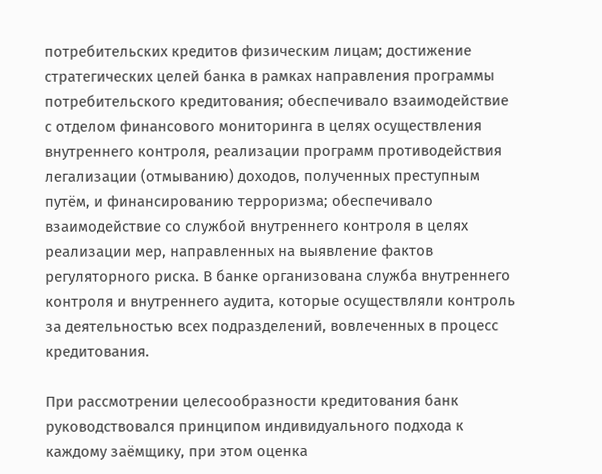потребительских кредитов физическим лицам; достижение стратегических целей банка в рамках направления программы потребительского кредитования; обеспечивало взаимодействие с отделом финансового мониторинга в целях осуществления внутреннего контроля, реализации программ противодействия легализации (отмыванию) доходов, полученных преступным путём, и финансированию терроризма; обеспечивало взаимодействие со службой внутреннего контроля в целях реализации мер, направленных на выявление фактов регуляторного риска. В банке организована служба внутреннего контроля и внутреннего аудита, которые осуществляли контроль за деятельностью всех подразделений, вовлеченных в процесс кредитования.

При рассмотрении целесообразности кредитования банк руководствовался принципом индивидуального подхода к каждому заёмщику, при этом оценка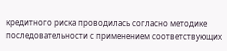кредитного риска проводилась согласно методике последовательности с применением соответствующих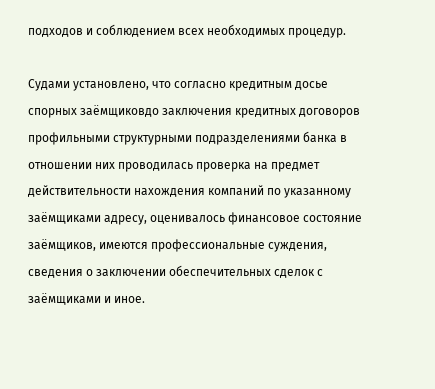подходов и соблюдением всех необходимых процедур.

Судами установлено, что согласно кредитным досье спорных заёмщиковдо заключения кредитных договоров профильными структурными подразделениями банка в отношении них проводилась проверка на предмет действительности нахождения компаний по указанному заёмщиками адресу, оценивалось финансовое состояние заёмщиков, имеются профессиональные суждения, сведения о заключении обеспечительных сделок с заёмщиками и иное.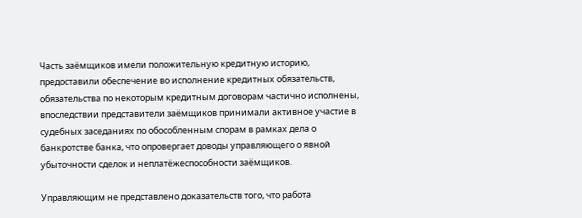Часть заёмщиков имели положительную кредитную историю, предоставили обеспечение во исполнение кредитных обязательств, обязательства по некоторым кредитным договорам частично исполнены, впоследствии представители заёмщиков принимали активное участие в судебных заседаниях по обособленным спорам в рамках дела о банкротстве банка, что опровергает доводы управляющего о явной убыточности сделок и неплатёжеспособности заёмщиков.

Управляющим не представлено доказательств того, что работа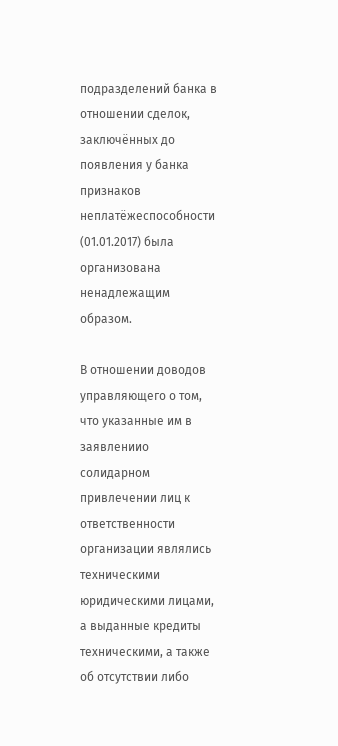подразделений банка в отношении сделок, заключённых до появления у банка признаков неплатёжеспособности (01.01.2017) была организована ненадлежащим образом.

В отношении доводов управляющего о том, что указанные им в заявлениио солидарном привлечении лиц к ответственности организации являлись техническими юридическими лицами, а выданные кредиты техническими, а также об отсутствии либо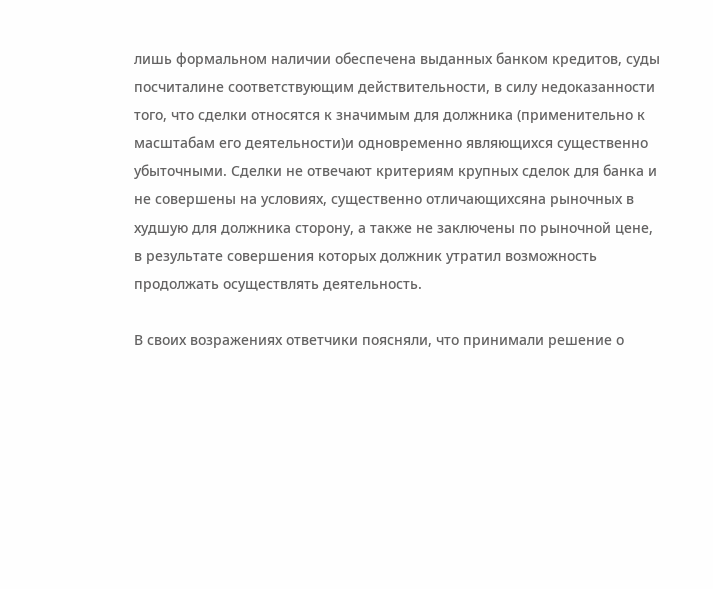лишь формальном наличии обеспечена выданных банком кредитов, суды посчиталине соответствующим действительности, в силу недоказанности того, что сделки относятся к значимым для должника (применительно к масштабам его деятельности)и одновременно являющихся существенно убыточными. Сделки не отвечают критериям крупных сделок для банка и не совершены на условиях, существенно отличающихсяна рыночных в худшую для должника сторону, а также не заключены по рыночной цене, в результате совершения которых должник утратил возможность продолжать осуществлять деятельность.

В своих возражениях ответчики поясняли, что принимали решение о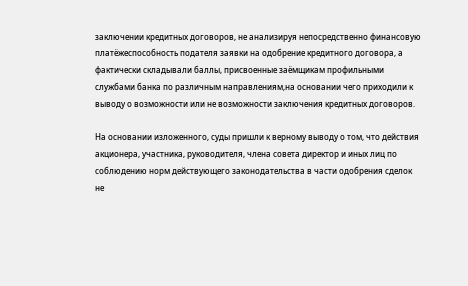заключении кредитных договоров, не анализируя непосредственно финансовую платёжеспособность подателя заявки на одобрение кредитного договора, а фактически складывали баллы, присвоенные заёмщикам профильными службами банка по различным направлениям,на основании чего приходили к выводу о возможности или не возможности заключения кредитных договоров.

На основании изложенного, суды пришли к верному выводу о том, что действия акционера, участника, руководителя, члена совета директор и иных лиц по соблюдению норм действующего законодательства в части одобрения сделок не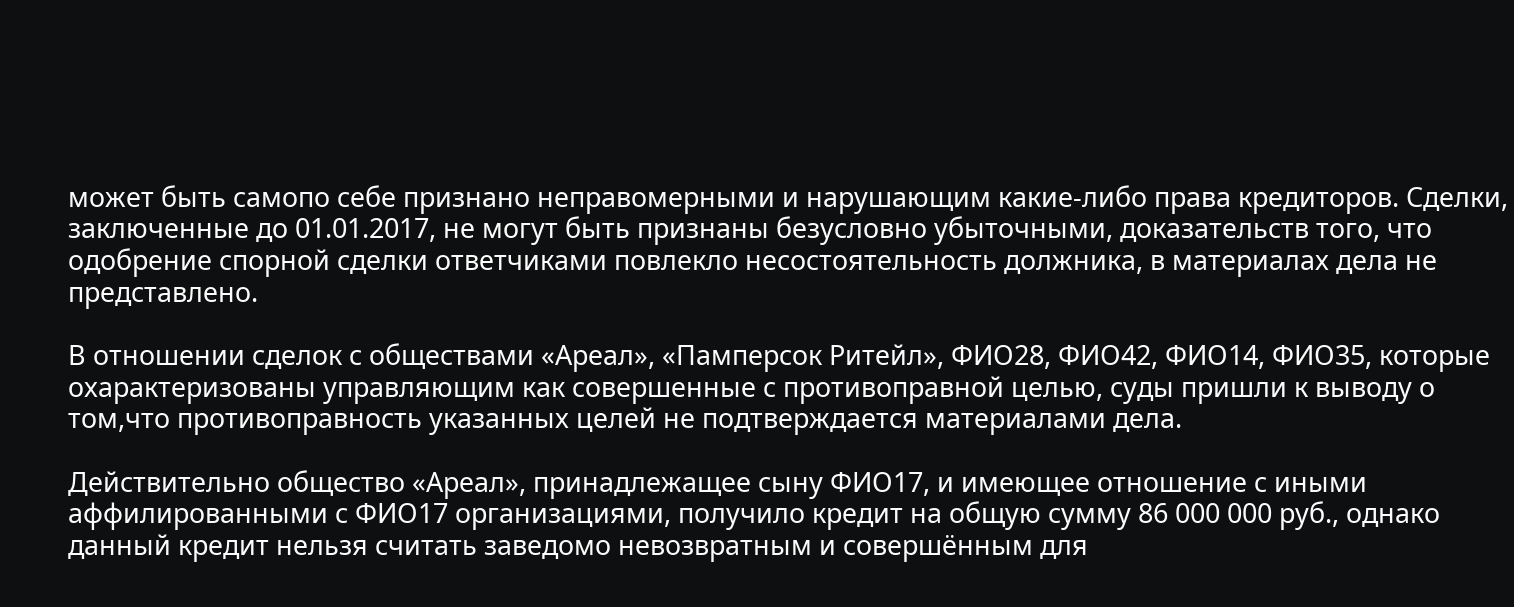может быть самопо себе признано неправомерными и нарушающим какие-либо права кредиторов. Сделки, заключенные до 01.01.2017, не могут быть признаны безусловно убыточными, доказательств того, что одобрение спорной сделки ответчиками повлекло несостоятельность должника, в материалах дела не представлено.

В отношении сделок с обществами «Ареал», «Памперсок Ритейл», ФИО28, ФИО42, ФИО14, ФИО35, которые охарактеризованы управляющим как совершенные с противоправной целью, суды пришли к выводу о том,что противоправность указанных целей не подтверждается материалами дела.

Действительно общество «Ареал», принадлежащее сыну ФИО17, и имеющее отношение с иными аффилированными с ФИО17 организациями, получило кредит на общую сумму 86 000 000 руб., однако данный кредит нельзя считать заведомо невозвратным и совершённым для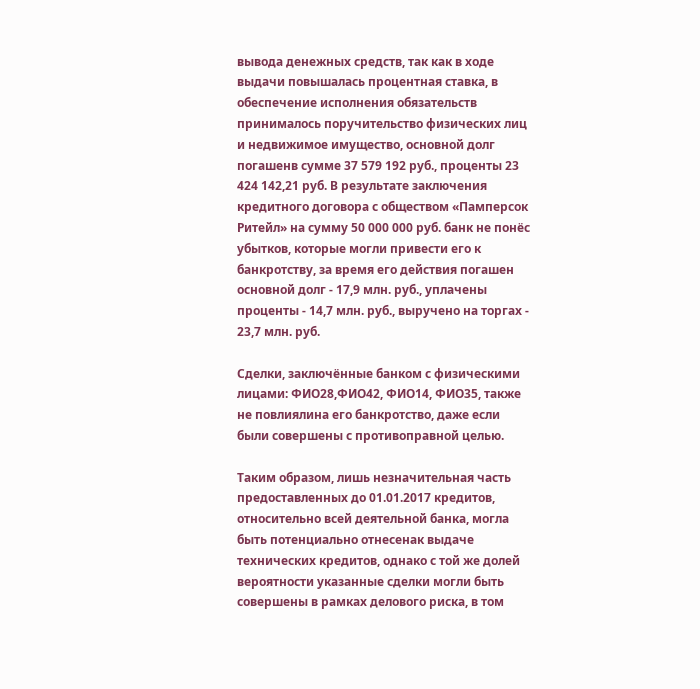вывода денежных средств, так как в ходе выдачи повышалась процентная ставка, в обеспечение исполнения обязательств принималось поручительство физических лиц и недвижимое имущество, основной долг погашенв сумме 37 579 192 руб., проценты 23 424 142,21 руб. В результате заключения кредитного договора с обществом «Памперсок Ритейл» на сумму 50 000 000 руб. банк не понёс убытков, которые могли привести его к банкротству, за время его действия погашен основной долг - 17,9 млн. руб., уплачены проценты - 14,7 млн. руб., выручено на торгах - 23,7 млн. руб.

Сделки, заключённые банком с физическими лицами: ФИО28,ФИО42, ФИО14, ФИО35, также не повлиялина его банкротство, даже если были совершены с противоправной целью.

Таким образом, лишь незначительная часть предоставленных до 01.01.2017 кредитов, относительно всей деятельной банка, могла быть потенциально отнесенак выдаче технических кредитов, однако с той же долей вероятности указанные сделки могли быть совершены в рамках делового риска, в том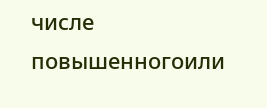числе повышенногоили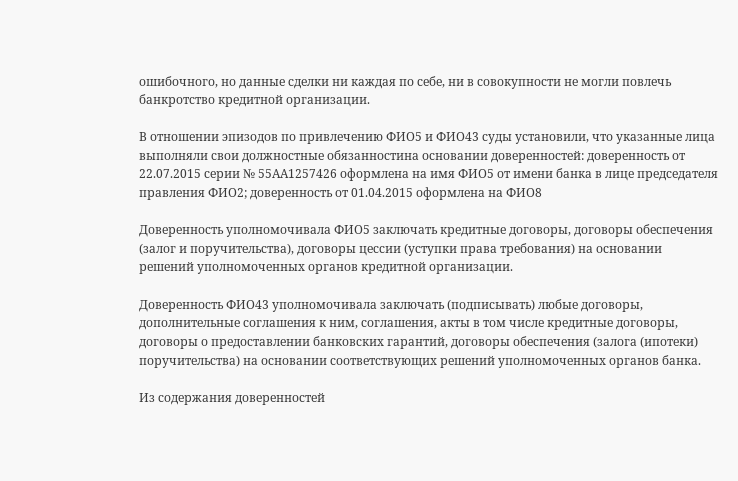ошибочного, но данные сделки ни каждая по себе, ни в совокупности не могли повлечь банкротство кредитной организации.

В отношении эпизодов по привлечению ФИО5 и ФИО43 суды установили, что указанные лица выполняли свои должностные обязанностина основании доверенностей: доверенность от 22.07.2015 серии № 55АА1257426 оформлена на имя ФИО5 от имени банка в лице председателя правления ФИО2; доверенность от 01.04.2015 оформлена на ФИО8

Доверенность уполномочивала ФИО5 заключать кредитные договоры, договоры обеспечения (залог и поручительства), договоры цессии (уступки права требования) на основании решений уполномоченных органов кредитной организации.

Доверенность ФИО43 уполномочивала заключать (подписывать) любые договоры, дополнительные соглашения к ним, соглашения, акты в том числе кредитные договоры, договоры о предоставлении банковских гарантий, договоры обеспечения (залога (ипотеки) поручительства) на основании соответствующих решений уполномоченных органов банка.

Из содержания доверенностей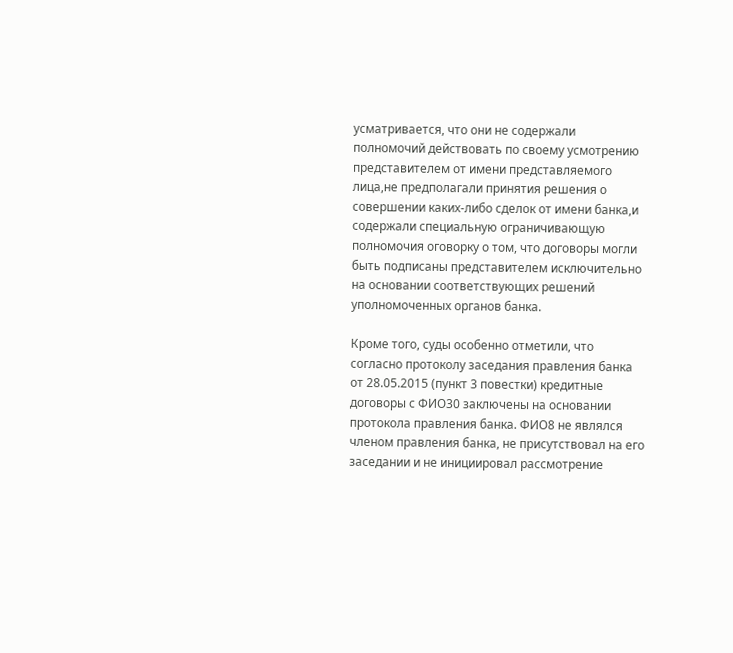усматривается, что они не содержали полномочий действовать по своему усмотрению представителем от имени представляемого лица,не предполагали принятия решения о совершении каких-либо сделок от имени банка,и содержали специальную ограничивающую полномочия оговорку о том, что договоры могли быть подписаны представителем исключительно на основании соответствующих решений уполномоченных органов банка.

Кроме того, суды особенно отметили, что согласно протоколу заседания правления банка от 28.05.2015 (пункт 3 повестки) кредитные договоры с ФИО30 заключены на основании протокола правления банка. ФИО8 не являлся членом правления банка, не присутствовал на его заседании и не инициировал рассмотрение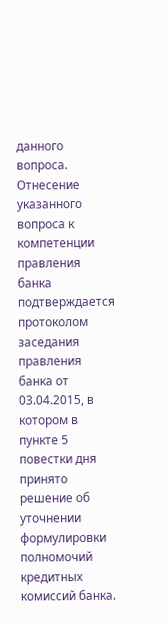данного вопроса. Отнесение указанного вопроса к компетенции правления банка подтверждается протоколом заседания правления банка от 03.04.2015, в котором в пункте 5 повестки дня принято решение об уточнении формулировки полномочий кредитных комиссий банка.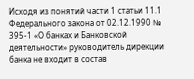Исходя из понятий части 1 статьи 11.1 Федерального закона от 02.12.1990 № 395-1 «О банках и Банковской деятельности» руководитель дирекции банка не входит в состав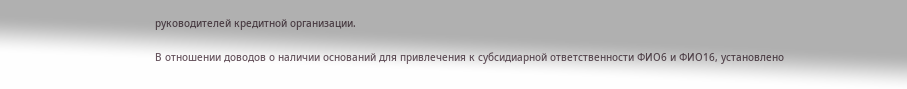руководителей кредитной организации.

В отношении доводов о наличии оснований для привлечения к субсидиарной ответственности ФИО6 и ФИО16, установлено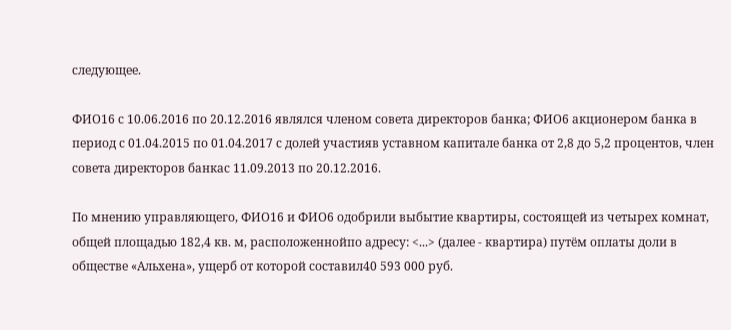следующее.

ФИО16 с 10.06.2016 по 20.12.2016 являлся членом совета директоров банка; ФИО6 акционером банка в период с 01.04.2015 по 01.04.2017 с долей участияв уставном капитале банка от 2,8 до 5,2 процентов, член совета директоров банкас 11.09.2013 по 20.12.2016.

По мнению управляющего, ФИО16 и ФИО6 одобрили выбытие квартиры, состоящей из четырех комнат, общей площадью 182,4 кв. м, расположеннойпо адресу: <...> (далее - квартира) путём оплаты доли в обществе «Альхена», ущерб от которой составил40 593 000 руб.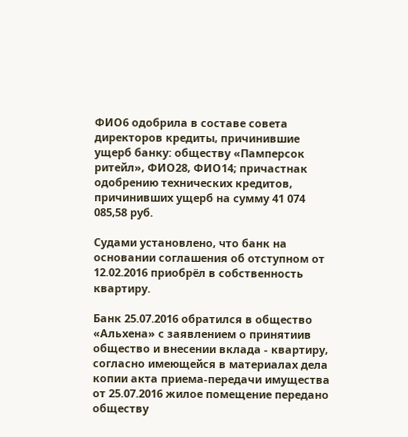ФИО6 одобрила в составе совета директоров кредиты, причинившие ущерб банку: обществу «Памперсок ритейл», ФИО28, ФИО14; причастнак одобрению технических кредитов, причинивших ущерб на сумму 41 074 085,58 руб.

Судами установлено, что банк на основании соглашения об отступном от 12.02.2016 приобрёл в собственность квартиру.

Банк 25.07.2016 обратился в общество «Альхена» с заявлением о принятиив общество и внесении вклада - квартиру, согласно имеющейся в материалах дела копии акта приема-передачи имущества от 25.07.2016 жилое помещение передано обществу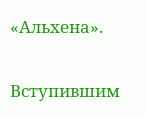«Альхена».

Вступившим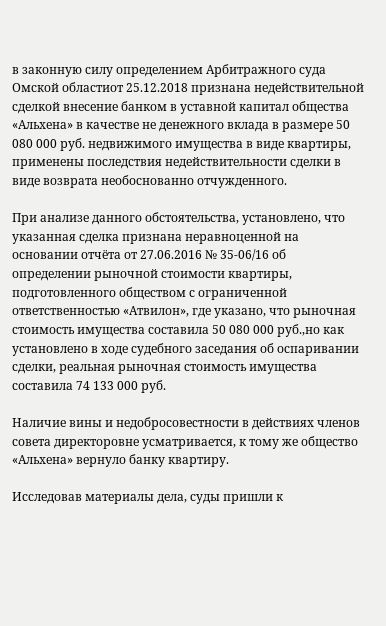в законную силу определением Арбитражного суда Омской областиот 25.12.2018 признана недействительной сделкой внесение банком в уставной капитал общества «Альхена» в качестве не денежного вклада в размере 50 080 000 руб. недвижимого имущества в виде квартиры, применены последствия недействительности сделки в виде возврата необоснованно отчужденного.

При анализе данного обстоятельства, установлено, что указанная сделка признана неравноценной на основании отчёта от 27.06.2016 № 35-06/16 об определении рыночной стоимости квартиры, подготовленного обществом с ограниченной ответственностью «Атвилон», где указано, что рыночная стоимость имущества составила 50 080 000 руб.,но как установлено в ходе судебного заседания об оспаривании сделки, реальная рыночная стоимость имущества составила 74 133 000 руб.

Наличие вины и недобросовестности в действиях членов совета директоровне усматривается, к тому же общество «Альхена» вернуло банку квартиру.

Исследовав материалы дела, суды пришли к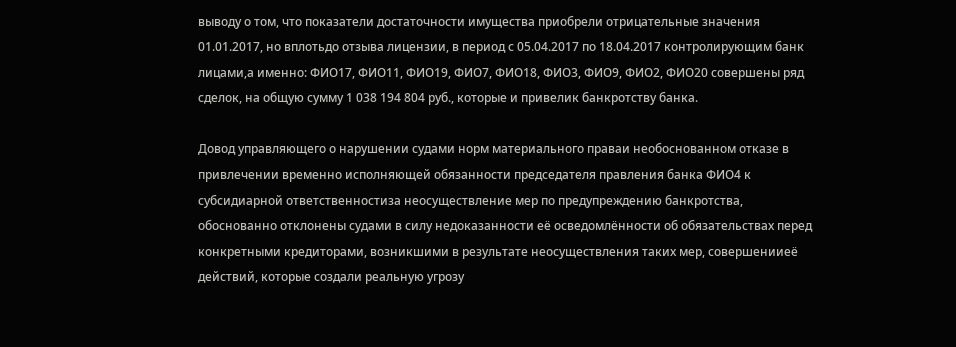выводу о том, что показатели достаточности имущества приобрели отрицательные значения 01.01.2017, но вплотьдо отзыва лицензии, в период с 05.04.2017 по 18.04.2017 контролирующим банк лицами,а именно: ФИО17, ФИО11, ФИО19, ФИО7, ФИО18, ФИО3, ФИО9, ФИО2, ФИО20 совершены ряд сделок, на общую сумму 1 038 194 804 руб., которые и привелик банкротству банка.

Довод управляющего о нарушении судами норм материального праваи необоснованном отказе в привлечении временно исполняющей обязанности председателя правления банка ФИО4 к субсидиарной ответственностиза неосуществление мер по предупреждению банкротства, обоснованно отклонены судами в силу недоказанности её осведомлённости об обязательствах перед конкретными кредиторами, возникшими в результате неосуществления таких мер, совершенииеё действий, которые создали реальную угрозу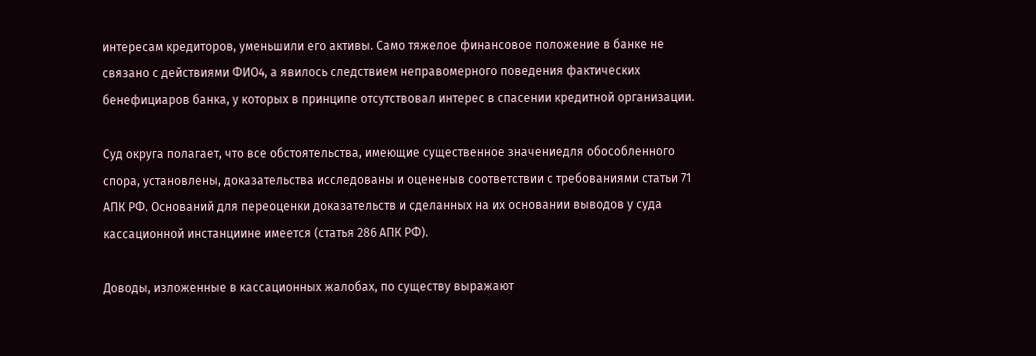интересам кредиторов, уменьшили его активы. Само тяжелое финансовое положение в банке не связано с действиями ФИО4, а явилось следствием неправомерного поведения фактических бенефициаров банка, у которых в принципе отсутствовал интерес в спасении кредитной организации.

Суд округа полагает, что все обстоятельства, имеющие существенное значениедля обособленного спора, установлены, доказательства исследованы и оцененыв соответствии с требованиями статьи 71 АПК РФ. Оснований для переоценки доказательств и сделанных на их основании выводов у суда кассационной инстанциине имеется (статья 286 АПК РФ).

Доводы, изложенные в кассационных жалобах, по существу выражают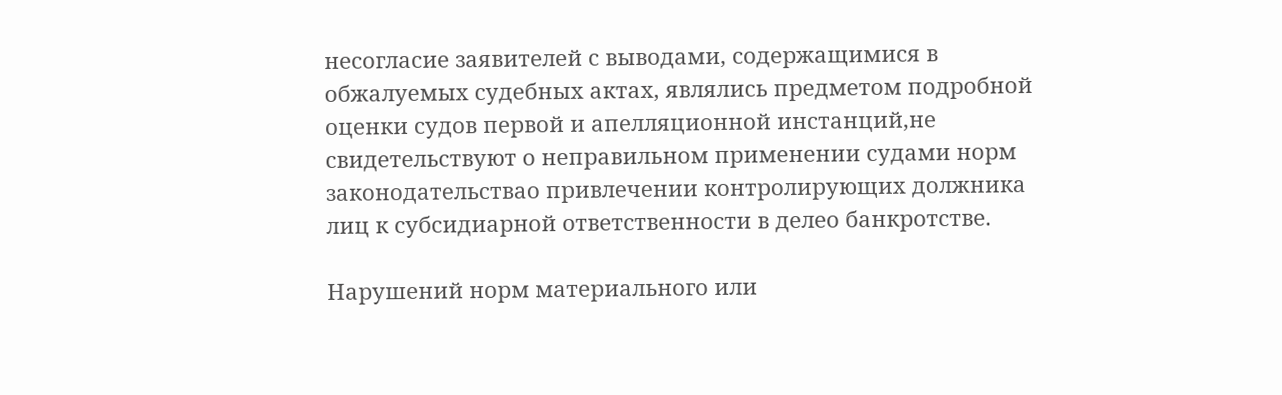несогласие заявителей с выводами, содержащимися в обжалуемых судебных актах, являлись предметом подробной оценки судов первой и апелляционной инстанций,не свидетельствуют о неправильном применении судами норм законодательствао привлечении контролирующих должника лиц к субсидиарной ответственности в делео банкротстве.

Нарушений норм материального или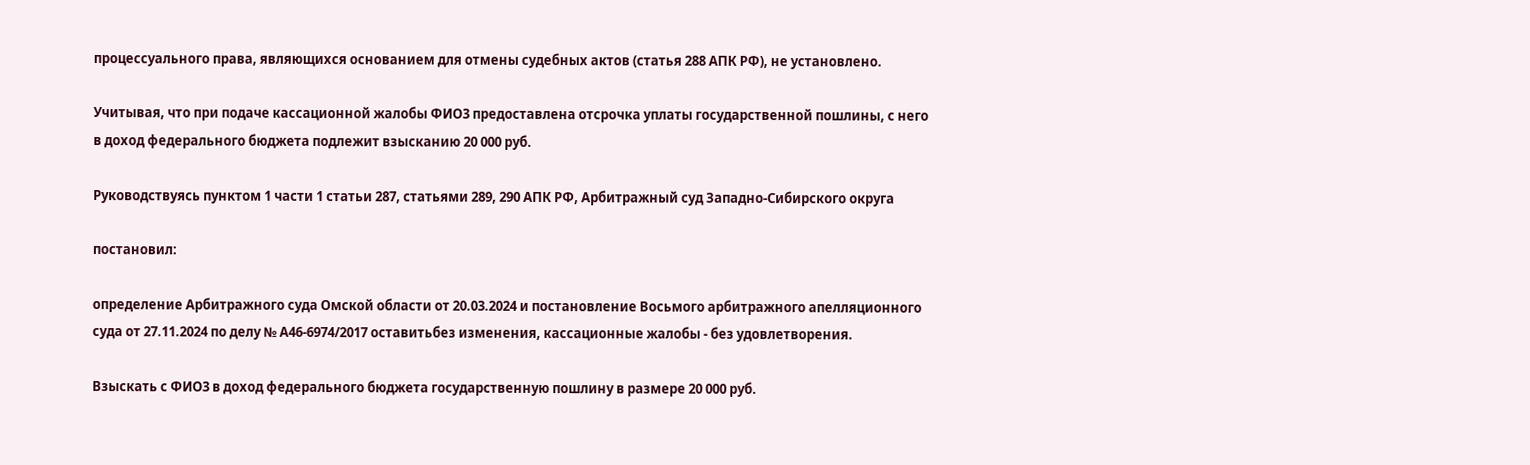процессуального права, являющихся основанием для отмены судебных актов (статья 288 АПК РФ), не установлено.

Учитывая, что при подаче кассационной жалобы ФИО3 предоставлена отсрочка уплаты государственной пошлины, с него в доход федерального бюджета подлежит взысканию 20 000 руб.

Руководствуясь пунктом 1 части 1 статьи 287, статьями 289, 290 АПК РФ, Арбитражный суд Западно-Сибирского округа

постановил:

определение Арбитражного суда Омской области от 20.03.2024 и постановление Восьмого арбитражного апелляционного суда от 27.11.2024 по делу № А46-6974/2017 оставитьбез изменения, кассационные жалобы - без удовлетворения.

Взыскать с ФИО3 в доход федерального бюджета государственную пошлину в размере 20 000 руб.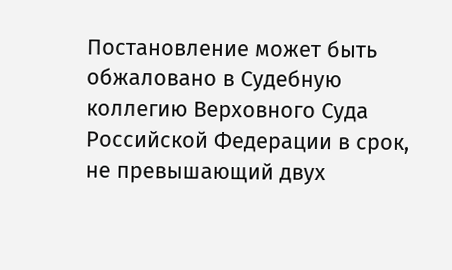Постановление может быть обжаловано в Судебную коллегию Верховного Суда Российской Федерации в срок, не превышающий двух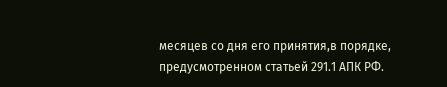месяцев со дня его принятия,в порядке, предусмотренном статьей 291.1 АПК РФ.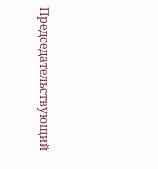Председательствующий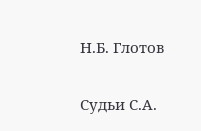Н.Б. Глотов

Судьи С.А.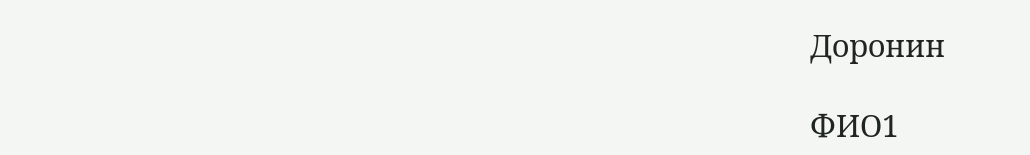Доронин

ФИО1